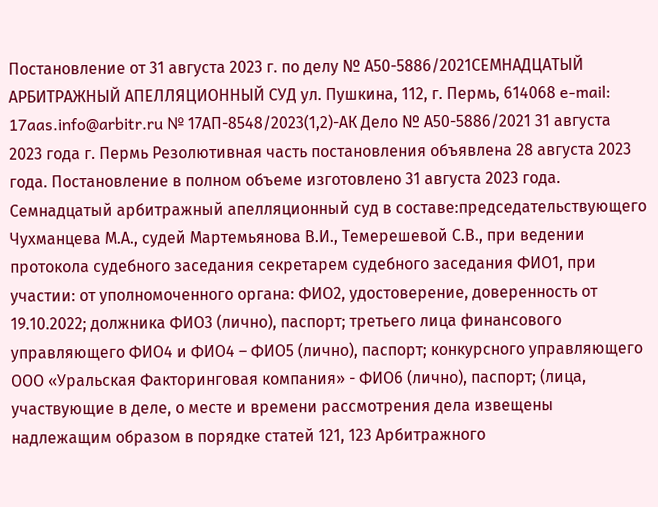Постановление от 31 августа 2023 г. по делу № А50-5886/2021СЕМНАДЦАТЫЙ АРБИТРАЖНЫЙ АПЕЛЛЯЦИОННЫЙ СУД ул. Пушкина, 112, г. Пермь, 614068 e-mail: 17aas.info@arbitr.ru № 17АП-8548/2023(1,2)-АК Дело № А50-5886/2021 31 августа 2023 года г. Пермь Резолютивная часть постановления объявлена 28 августа 2023 года. Постановление в полном объеме изготовлено 31 августа 2023 года. Семнадцатый арбитражный апелляционный суд в составе:председательствующего Чухманцева М.А., судей Мартемьянова В.И., Темерешевой С.В., при ведении протокола судебного заседания секретарем судебного заседания ФИО1, при участии: от уполномоченного органа: ФИО2, удостоверение, доверенность от 19.10.2022; должника ФИО3 (лично), паспорт; третьего лица финансового управляющего ФИО4 и ФИО4 – ФИО5 (лично), паспорт; конкурсного управляющего ООО «Уральская Факторинговая компания» - ФИО6 (лично), паспорт; (лица, участвующие в деле, о месте и времени рассмотрения дела извещены надлежащим образом в порядке статей 121, 123 Арбитражного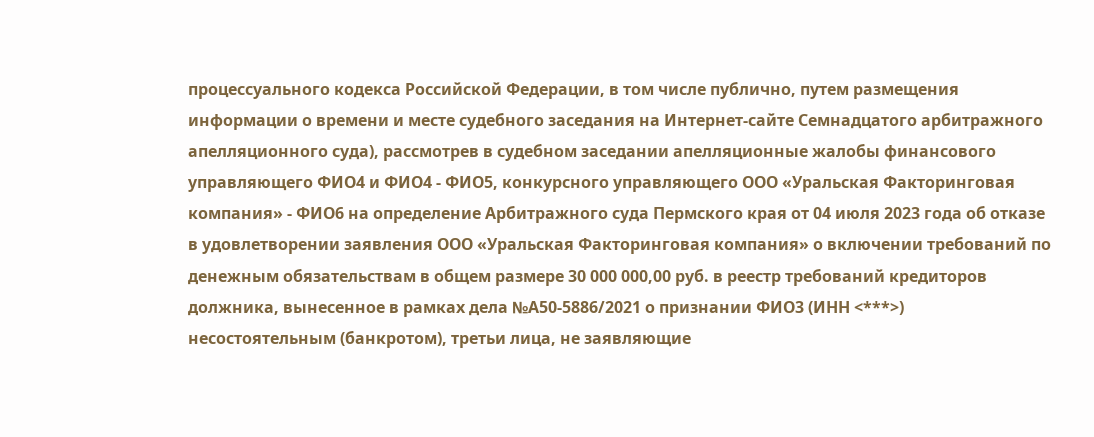процессуального кодекса Российской Федерации, в том числе публично, путем размещения информации о времени и месте судебного заседания на Интернет-сайте Семнадцатого арбитражного апелляционного суда), рассмотрев в судебном заседании апелляционные жалобы финансового управляющего ФИО4 и ФИО4 - ФИО5, конкурсного управляющего ООО «Уральская Факторинговая компания» - ФИО6 на определение Арбитражного суда Пермского края от 04 июля 2023 года об отказе в удовлетворении заявления ООО «Уральская Факторинговая компания» о включении требований по денежным обязательствам в общем размере 30 000 000,00 руб. в реестр требований кредиторов должника, вынесенное в рамках дела №А50-5886/2021 о признании ФИО3 (ИНН <***>) несостоятельным (банкротом), третьи лица, не заявляющие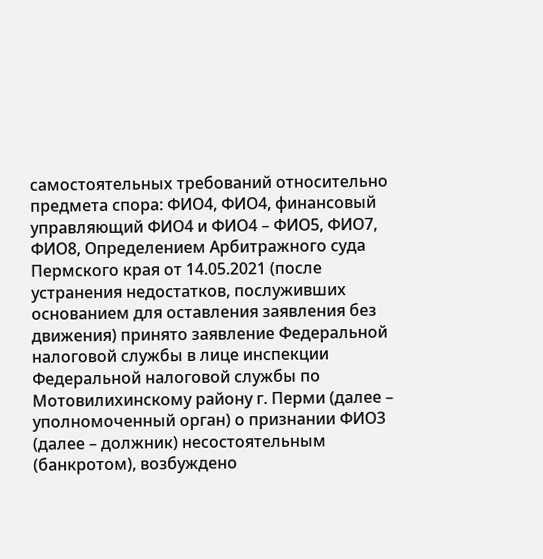самостоятельных требований относительно предмета спора: ФИО4, ФИО4, финансовый управляющий ФИО4 и ФИО4 – ФИО5, ФИО7, ФИО8, Определением Арбитражного суда Пермского края от 14.05.2021 (после устранения недостатков, послуживших основанием для оставления заявления без движения) принято заявление Федеральной налоговой службы в лице инспекции Федеральной налоговой службы по Мотовилихинскому району г. Перми (далее – уполномоченный орган) о признании ФИО3 (далее – должник) несостоятельным (банкротом), возбуждено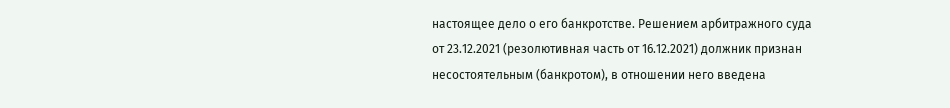настоящее дело о его банкротстве. Решением арбитражного суда от 23.12.2021 (резолютивная часть от 16.12.2021) должник признан несостоятельным (банкротом), в отношении него введена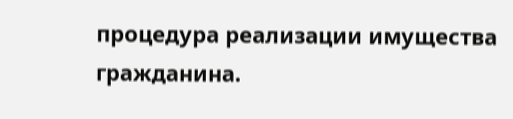процедура реализации имущества гражданина.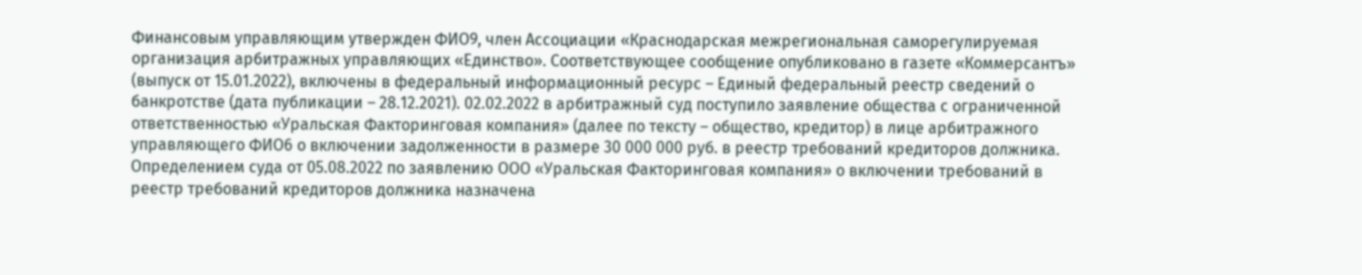Финансовым управляющим утвержден ФИО9, член Ассоциации «Краснодарская межрегиональная саморегулируемая организация арбитражных управляющих «Единство». Соответствующее сообщение опубликовано в газете «Коммерсантъ» (выпуск от 15.01.2022), включены в федеральный информационный ресурс – Единый федеральный реестр сведений о банкротстве (дата публикации – 28.12.2021). 02.02.2022 в арбитражный суд поступило заявление общества с ограниченной ответственностью «Уральская Факторинговая компания» (далее по тексту – общество, кредитор) в лице арбитражного управляющего ФИО6 о включении задолженности в размере 30 000 000 руб. в реестр требований кредиторов должника. Определением суда от 05.08.2022 по заявлению ООО «Уральская Факторинговая компания» о включении требований в реестр требований кредиторов должника назначена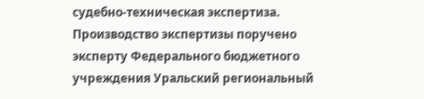судебно-техническая экспертиза. Производство экспертизы поручено эксперту Федерального бюджетного учреждения Уральский региональный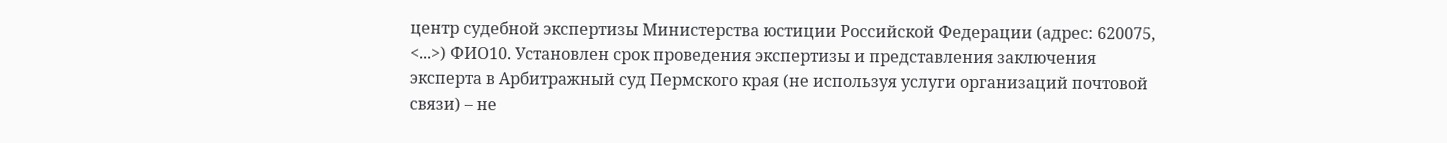центр судебной экспертизы Министерства юстиции Российской Федерации (адрес: 620075, <...>) ФИО10. Установлен срок проведения экспертизы и представления заключения эксперта в Арбитражный суд Пермского края (не используя услуги организаций почтовой связи) – не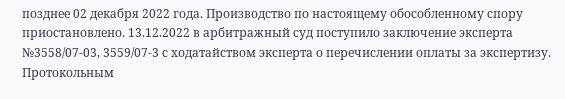позднее 02 декабря 2022 года. Производство по настоящему обособленному спору приостановлено. 13.12.2022 в арбитражный суд поступило заключение эксперта №3558/07-03, 3559/07-3 с ходатайством эксперта о перечислении оплаты за экспертизу. Протокольным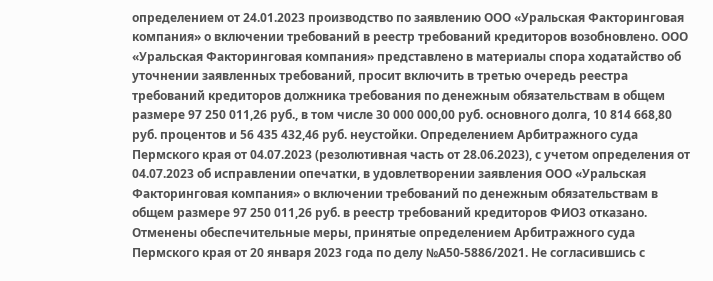определением от 24.01.2023 производство по заявлению ООО «Уральская Факторинговая компания» о включении требований в реестр требований кредиторов возобновлено. ООО «Уральская Факторинговая компания» представлено в материалы спора ходатайство об уточнении заявленных требований, просит включить в третью очередь реестра требований кредиторов должника требования по денежным обязательствам в общем размере 97 250 011,26 руб., в том числе 30 000 000,00 руб. основного долга, 10 814 668,80 руб. процентов и 56 435 432,46 руб. неустойки. Определением Арбитражного суда Пермского края от 04.07.2023 (резолютивная часть от 28.06.2023), с учетом определения от 04.07.2023 об исправлении опечатки, в удовлетворении заявления ООО «Уральская Факторинговая компания» о включении требований по денежным обязательствам в общем размере 97 250 011,26 руб. в реестр требований кредиторов ФИО3 отказано. Отменены обеспечительные меры, принятые определением Арбитражного суда Пермского края от 20 января 2023 года по делу №А50-5886/2021. Не согласившись с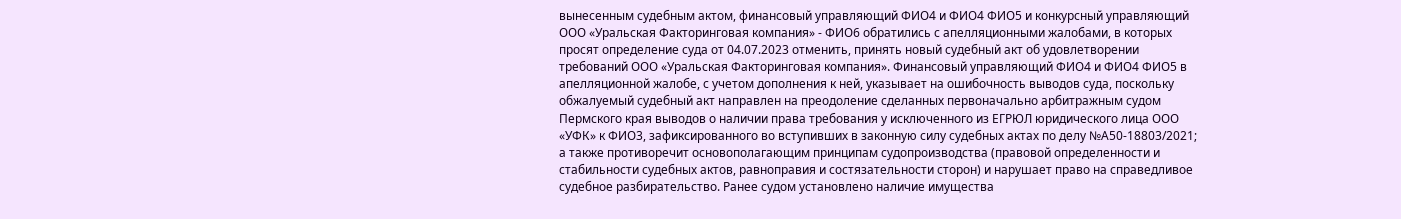вынесенным судебным актом, финансовый управляющий ФИО4 и ФИО4 ФИО5 и конкурсный управляющий ООО «Уральская Факторинговая компания» - ФИО6 обратились с апелляционными жалобами, в которых просят определение суда от 04.07.2023 отменить, принять новый судебный акт об удовлетворении требований ООО «Уральская Факторинговая компания». Финансовый управляющий ФИО4 и ФИО4 ФИО5 в апелляционной жалобе, с учетом дополнения к ней, указывает на ошибочность выводов суда, поскольку обжалуемый судебный акт направлен на преодоление сделанных первоначально арбитражным судом Пермского края выводов о наличии права требования у исключенного из ЕГРЮЛ юридического лица ООО «УФК» к ФИО3, зафиксированного во вступивших в законную силу судебных актах по делу №А50-18803/2021; а также противоречит основополагающим принципам судопроизводства (правовой определенности и стабильности судебных актов, равноправия и состязательности сторон) и нарушает право на справедливое судебное разбирательство. Ранее судом установлено наличие имущества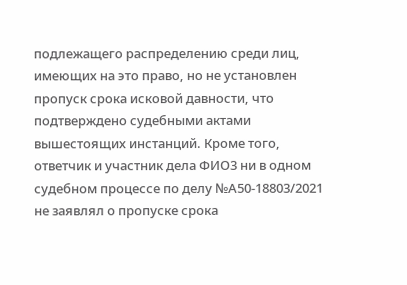подлежащего распределению среди лиц, имеющих на это право, но не установлен пропуск срока исковой давности, что подтверждено судебными актами вышестоящих инстанций. Кроме того, ответчик и участник дела ФИО3 ни в одном судебном процессе по делу №А50-18803/2021 не заявлял о пропуске срока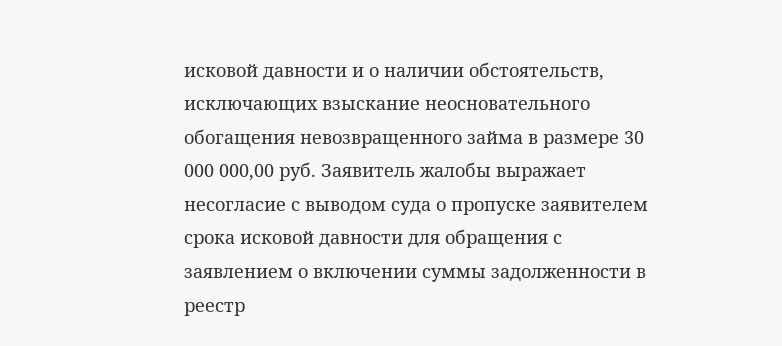исковой давности и о наличии обстоятельств, исключающих взыскание неосновательного обогащения невозвращенного займа в размере 30 000 000,00 руб. Заявитель жалобы выражает несогласие с выводом суда о пропуске заявителем срока исковой давности для обращения с заявлением о включении суммы задолженности в реестр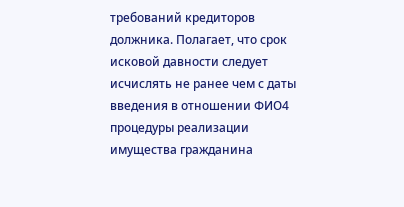требований кредиторов должника. Полагает, что срок исковой давности следует исчислять не ранее чем с даты введения в отношении ФИО4 процедуры реализации имущества гражданина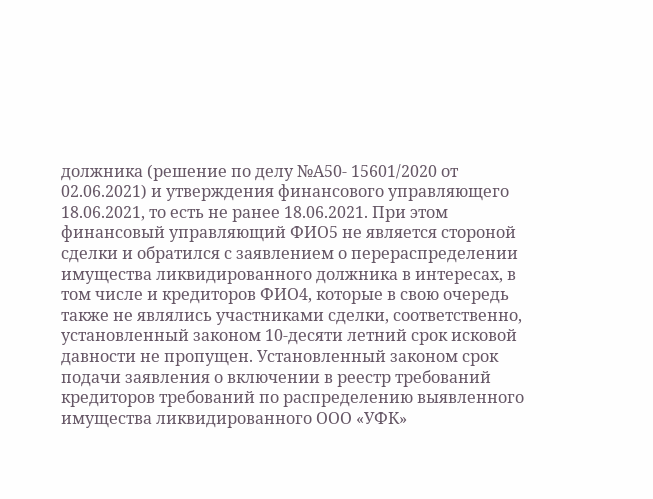должника (решение по делу №А50- 15601/2020 от 02.06.2021) и утверждения финансового управляющего 18.06.2021, то есть не ранее 18.06.2021. При этом финансовый управляющий ФИО5 не является стороной сделки и обратился с заявлением о перераспределении имущества ликвидированного должника в интересах, в том числе и кредиторов ФИО4, которые в свою очередь также не являлись участниками сделки, соответственно, установленный законом 10-десяти летний срок исковой давности не пропущен. Установленный законом срок подачи заявления о включении в реестр требований кредиторов требований по распределению выявленного имущества ликвидированного ООО «УФК»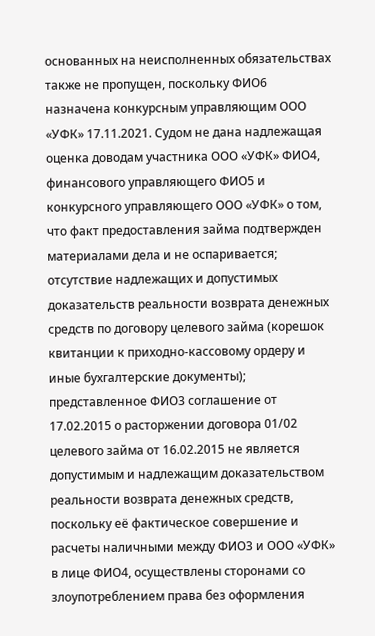основанных на неисполненных обязательствах также не пропущен, поскольку ФИО6 назначена конкурсным управляющим ООО «УФК» 17.11.2021. Судом не дана надлежащая оценка доводам участника ООО «УФК» ФИО4, финансового управляющего ФИО5 и конкурсного управляющего ООО «УФК» о том, что факт предоставления займа подтвержден материалами дела и не оспаривается; отсутствие надлежащих и допустимых доказательств реальности возврата денежных средств по договору целевого займа (корешок квитанции к приходно-кассовому ордеру и иные бухгалтерские документы); представленное ФИО3 соглашение от 17.02.2015 о расторжении договора 01/02 целевого займа от 16.02.2015 не является допустимым и надлежащим доказательством реальности возврата денежных средств, поскольку её фактическое совершение и расчеты наличными между ФИО3 и ООО «УФК» в лице ФИО4, осуществлены сторонами со злоупотреблением права без оформления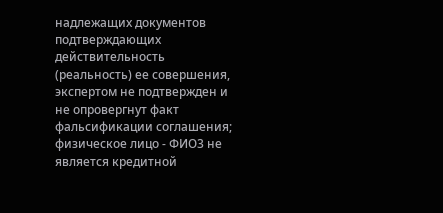надлежащих документов подтверждающих действительность (реальность) ее совершения, экспертом не подтвержден и не опровергнут факт фальсификации соглашения; физическое лицо - ФИО3 не является кредитной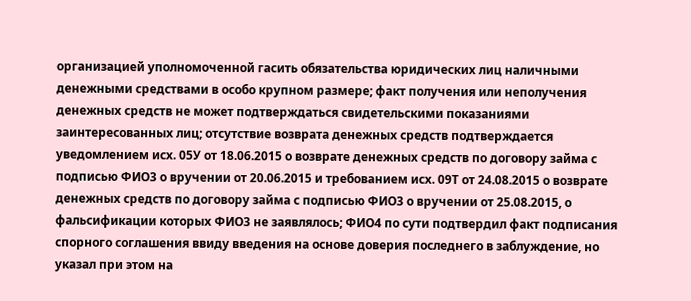организацией уполномоченной гасить обязательства юридических лиц наличными денежными средствами в особо крупном размере; факт получения или неполучения денежных средств не может подтверждаться свидетельскими показаниями заинтересованных лиц; отсутствие возврата денежных средств подтверждается уведомлением исх. 05У от 18.06.2015 о возврате денежных средств по договору займа с подписью ФИО3 о вручении от 20.06.2015 и требованием исх. 09Т от 24.08.2015 о возврате денежных средств по договору займа с подписью ФИО3 о вручении от 25.08.2015, о фальсификации которых ФИО3 не заявлялось; ФИО4 по сути подтвердил факт подписания спорного соглашения ввиду введения на основе доверия последнего в заблуждение, но указал при этом на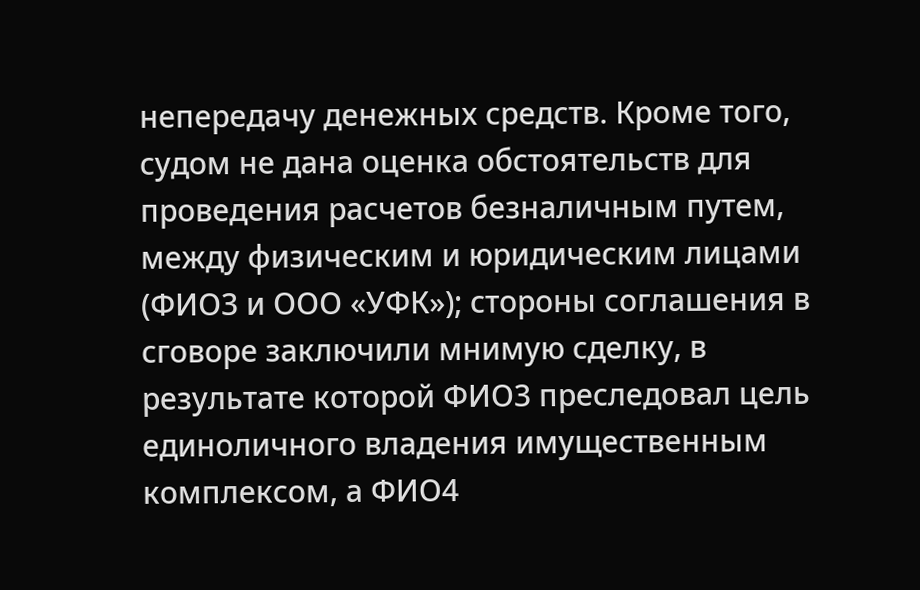непередачу денежных средств. Кроме того, судом не дана оценка обстоятельств для проведения расчетов безналичным путем, между физическим и юридическим лицами (ФИО3 и ООО «УФК»); стороны соглашения в сговоре заключили мнимую сделку, в результате которой ФИО3 преследовал цель единоличного владения имущественным комплексом, а ФИО4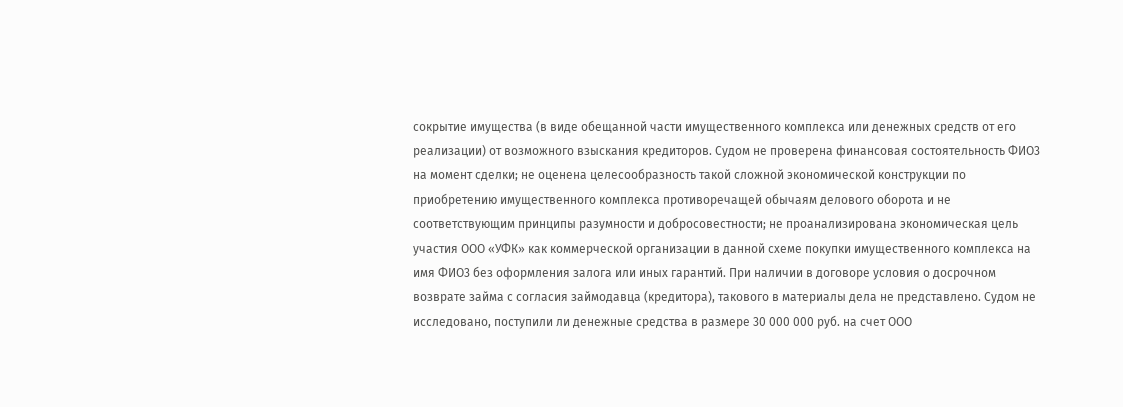сокрытие имущества (в виде обещанной части имущественного комплекса или денежных средств от его реализации) от возможного взыскания кредиторов. Судом не проверена финансовая состоятельность ФИО3 на момент сделки; не оценена целесообразность такой сложной экономической конструкции по приобретению имущественного комплекса противоречащей обычаям делового оборота и не соответствующим принципы разумности и добросовестности; не проанализирована экономическая цель участия ООО «УФК» как коммерческой организации в данной схеме покупки имущественного комплекса на имя ФИО3 без оформления залога или иных гарантий. При наличии в договоре условия о досрочном возврате займа с согласия займодавца (кредитора), такового в материалы дела не представлено. Судом не исследовано, поступили ли денежные средства в размере 30 000 000 руб. на счет ООО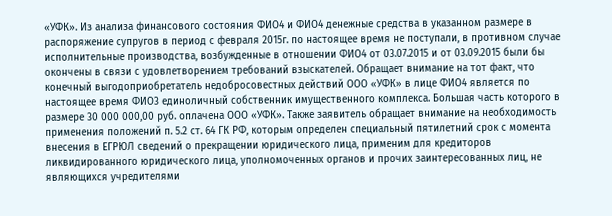«УФК». Из анализа финансового состояния ФИО4 и ФИО4 денежные средства в указанном размере в распоряжение супругов в период с февраля 2015г. по настоящее время не поступали, в противном случае исполнительные производства, возбужденные в отношении ФИО4 от 03.07.2015 и от 03.09.2015 были бы окончены в связи с удовлетворением требований взыскателей. Обращает внимание на тот факт, что конечный выгодоприобретатель недобросовестных действий ООО «УФК» в лице ФИО4 является по настоящее время ФИО3 единоличный собственник имущественного комплекса. Большая часть которого в размере 30 000 000,00 руб. оплачена ООО «УФК». Также заявитель обращает внимание на необходимость применения положений п. 5.2 ст. 64 ГК РФ, которым определен специальный пятилетний срок с момента внесения в ЕГРЮЛ сведений о прекращении юридического лица, применим для кредиторов ликвидированного юридического лица, уполномоченных органов и прочих заинтересованных лиц, не являющихся учредителями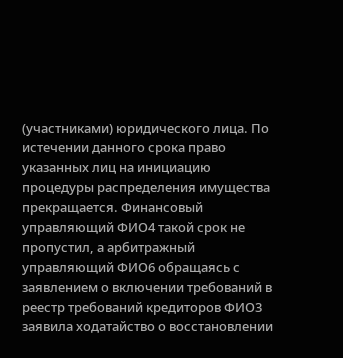(участниками) юридического лица. По истечении данного срока право указанных лиц на инициацию процедуры распределения имущества прекращается. Финансовый управляющий ФИО4 такой срок не пропустил, а арбитражный управляющий ФИО6 обращаясь с заявлением о включении требований в реестр требований кредиторов ФИО3 заявила ходатайство о восстановлении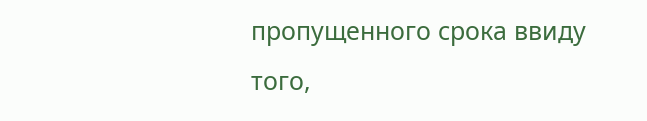пропущенного срока ввиду того,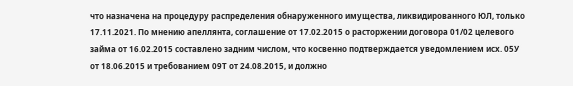что назначена на процедуру распределения обнаруженного имущества, ликвидированного ЮЛ, только 17.11.2021. По мнению апеллянта, соглашение от 17.02.2015 о расторжении договора 01/02 целевого займа от 16.02.2015 составлено задним числом, что косвенно подтверждается уведомлением исх. 05У от 18.06.2015 и требованием 09Т от 24.08.2015, и должно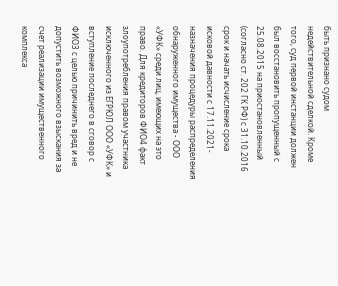быть признано судом недействительной сделкой. Кроме того, суд первой инстанции должен был восстановить пропущенный с 25.08.2015 на приостановленный (согласно ст. 202 ГК РФ) с 31.10.2016 срок и начать исчисление срока исковой давности с 17.11.2021- назначения процедуры распределения обнаруженного имущества - ООО «УФК» среди лиц, имеющих на это право. Для кредиторов ФИО4 факт злоупотребления правом участника исключенного из ЕГРЮЛ ООО «УФК» и вступление последнего в сговор с ФИО3 с целью причинить вред и не допустить возможного взыскания за счет реализации имущественного комплекса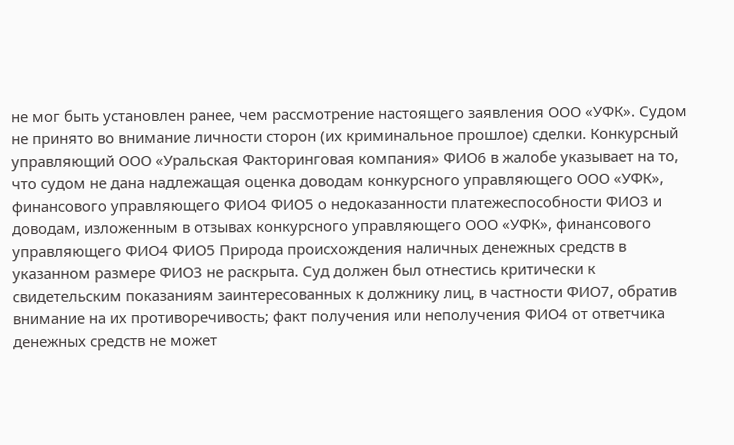не мог быть установлен ранее, чем рассмотрение настоящего заявления ООО «УФК». Судом не принято во внимание личности сторон (их криминальное прошлое) сделки. Конкурсный управляющий ООО «Уральская Факторинговая компания» ФИО6 в жалобе указывает на то, что судом не дана надлежащая оценка доводам конкурсного управляющего ООО «УФК», финансового управляющего ФИО4 ФИО5 о недоказанности платежеспособности ФИО3 и доводам, изложенным в отзывах конкурсного управляющего ООО «УФК», финансового управляющего ФИО4 ФИО5 Природа происхождения наличных денежных средств в указанном размере ФИО3 не раскрыта. Суд должен был отнестись критически к свидетельским показаниям заинтересованных к должнику лиц, в частности ФИО7, обратив внимание на их противоречивость; факт получения или неполучения ФИО4 от ответчика денежных средств не может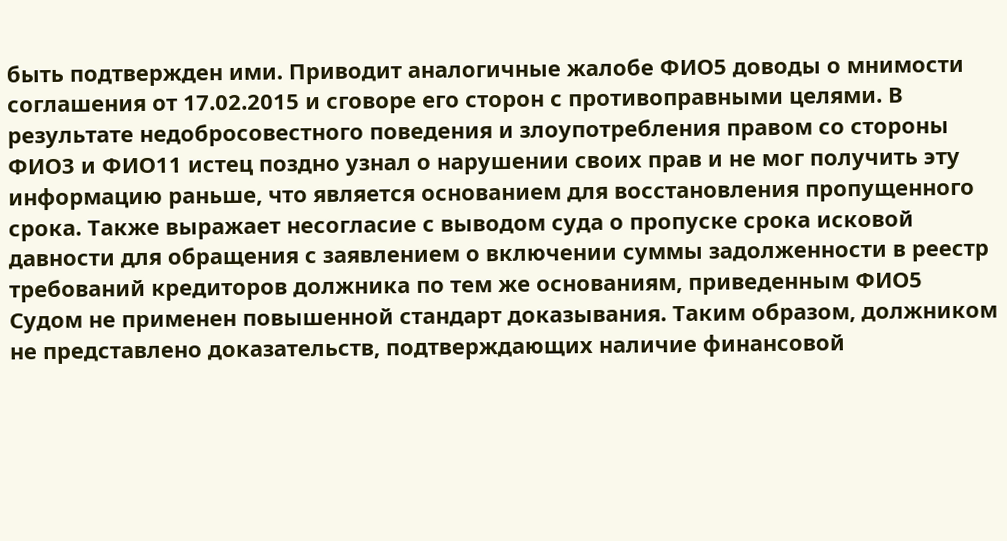быть подтвержден ими. Приводит аналогичные жалобе ФИО5 доводы о мнимости соглашения от 17.02.2015 и сговоре его сторон с противоправными целями. В результате недобросовестного поведения и злоупотребления правом со стороны ФИО3 и ФИО11 истец поздно узнал о нарушении своих прав и не мог получить эту информацию раньше, что является основанием для восстановления пропущенного срока. Также выражает несогласие с выводом суда о пропуске срока исковой давности для обращения с заявлением о включении суммы задолженности в реестр требований кредиторов должника по тем же основаниям, приведенным ФИО5 Судом не применен повышенной стандарт доказывания. Таким образом, должником не представлено доказательств, подтверждающих наличие финансовой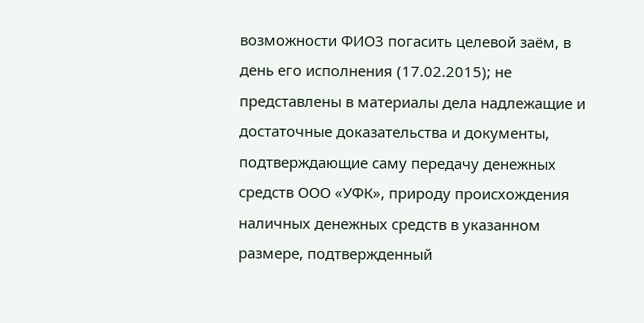возможности ФИО3 погасить целевой заём, в день его исполнения (17.02.2015); не представлены в материалы дела надлежащие и достаточные доказательства и документы, подтверждающие саму передачу денежных средств ООО «УФК», природу происхождения наличных денежных средств в указанном размере, подтвержденный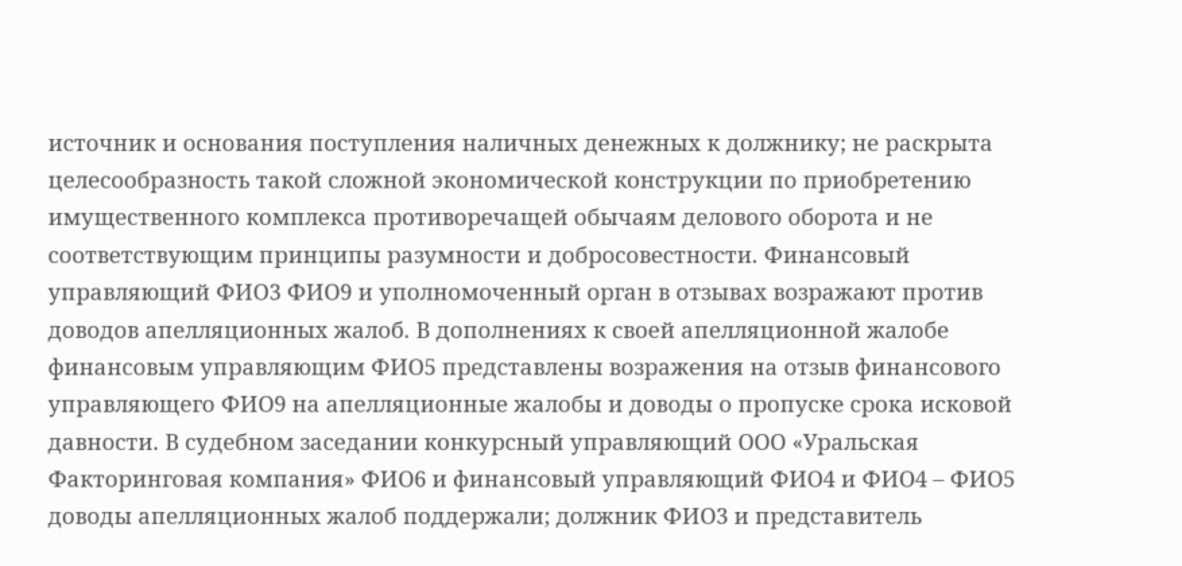источник и основания поступления наличных денежных к должнику; не раскрыта целесообразность такой сложной экономической конструкции по приобретению имущественного комплекса противоречащей обычаям делового оборота и не соответствующим принципы разумности и добросовестности. Финансовый управляющий ФИО3 ФИО9 и уполномоченный орган в отзывах возражают против доводов апелляционных жалоб. В дополнениях к своей апелляционной жалобе финансовым управляющим ФИО5 представлены возражения на отзыв финансового управляющего ФИО9 на апелляционные жалобы и доводы о пропуске срока исковой давности. В судебном заседании конкурсный управляющий ООО «Уральская Факторинговая компания» ФИО6 и финансовый управляющий ФИО4 и ФИО4 – ФИО5 доводы апелляционных жалоб поддержали; должник ФИО3 и представитель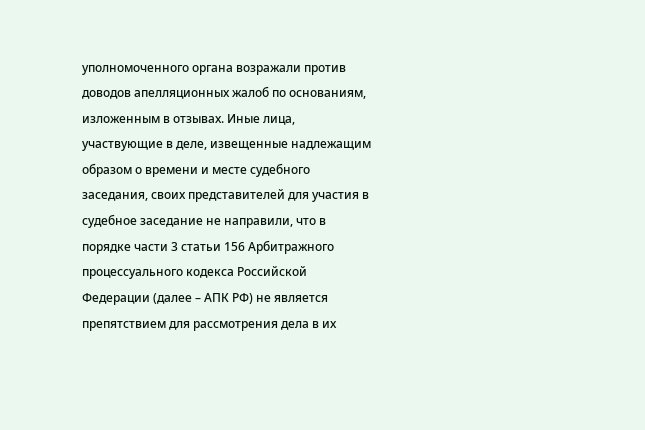уполномоченного органа возражали против доводов апелляционных жалоб по основаниям, изложенным в отзывах. Иные лица, участвующие в деле, извещенные надлежащим образом о времени и месте судебного заседания, своих представителей для участия в судебное заседание не направили, что в порядке части 3 статьи 156 Арбитражного процессуального кодекса Российской Федерации (далее – АПК РФ) не является препятствием для рассмотрения дела в их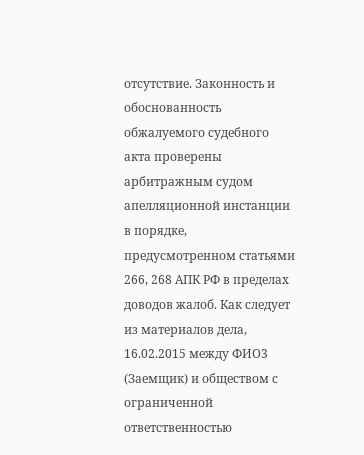отсутствие. Законность и обоснованность обжалуемого судебного акта проверены арбитражным судом апелляционной инстанции в порядке, предусмотренном статьями 266, 268 АПК РФ в пределах доводов жалоб. Как следует из материалов дела, 16.02.2015 между ФИО3 (Заемщик) и обществом с ограниченной ответственностью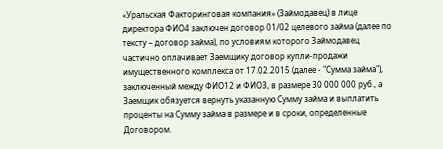«Уральская Факторинговая компания» (Займодавец) в лице директора ФИО4 заключен договор 01/02 целевого займа (далее по тексту – договор займа), по условиям которого Займодавец частично оплачивает Заемщику договор купли-продажи имущественного комплекса от 17.02.2015 (далее - "Сумма займа"), заключенный между ФИО12 и ФИО3, в размере 30 000 000 руб., а Заемщик обязуется вернуть указанную Сумму займа и выплатить проценты на Сумму займа в размере и в сроки, определенные Договором.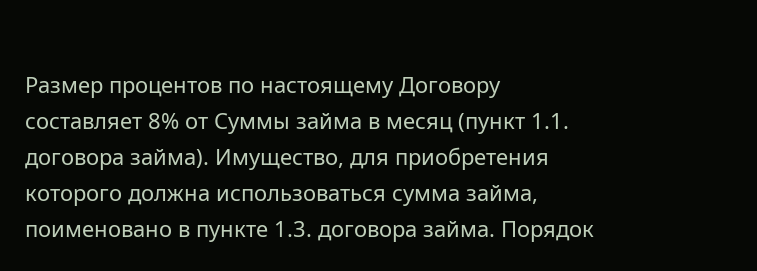Размер процентов по настоящему Договору составляет 8% от Суммы займа в месяц (пункт 1.1. договора займа). Имущество, для приобретения которого должна использоваться сумма займа, поименовано в пункте 1.3. договора займа. Порядок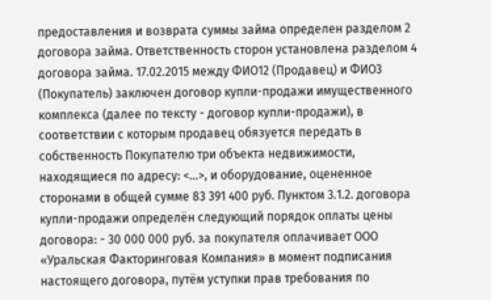предоставления и возврата суммы займа определен разделом 2 договора займа. Ответственность сторон установлена разделом 4 договора займа. 17.02.2015 между ФИО12 (Продавец) и ФИО3 (Покупатель) заключен договор купли-продажи имущественного комплекса (далее по тексту - договор купли-продажи), в соответствии с которым продавец обязуется передать в собственность Покупателю три объекта недвижимости, находящиеся по адресу: <...>, и оборудование, оцененное сторонами в общей сумме 83 391 400 руб. Пунктом 3.1.2. договора купли-продажи определён следующий порядок оплаты цены договора: - 30 000 000 руб. за покупателя оплачивает ООО «Уральская Факторинговая Компания» в момент подписания настоящего договора, путём уступки прав требования по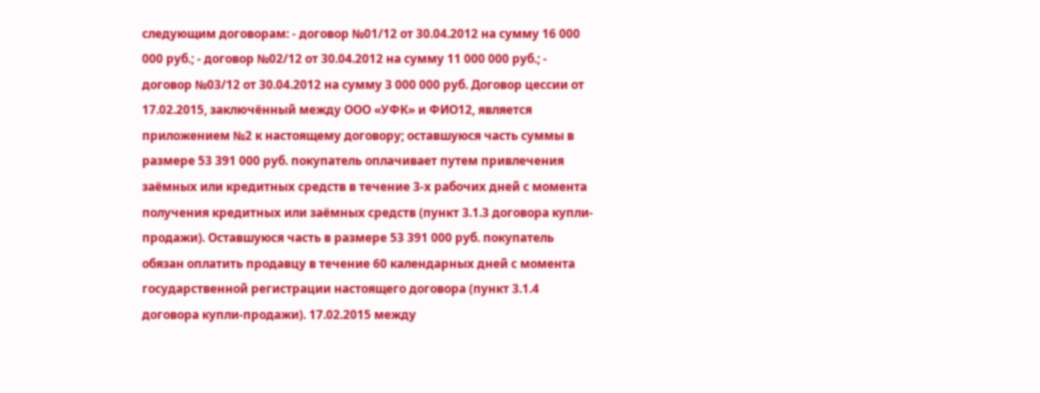следующим договорам: - договор №01/12 от 30.04.2012 на сумму 16 000 000 руб.; - договор №02/12 от 30.04.2012 на сумму 11 000 000 руб.; - договор №03/12 от 30.04.2012 на сумму 3 000 000 руб. Договор цессии от 17.02.2015, заключённый между ООО «УФК» и ФИО12, является приложением №2 к настоящему договору; оставшуюся часть суммы в размере 53 391 000 руб. покупатель оплачивает путем привлечения заёмных или кредитных средств в течение 3-х рабочих дней с момента получения кредитных или заёмных средств (пункт 3.1.3 договора купли-продажи). Оставшуюся часть в размере 53 391 000 руб. покупатель обязан оплатить продавцу в течение 60 календарных дней с момента государственной регистрации настоящего договора (пункт 3.1.4 договора купли-продажи). 17.02.2015 между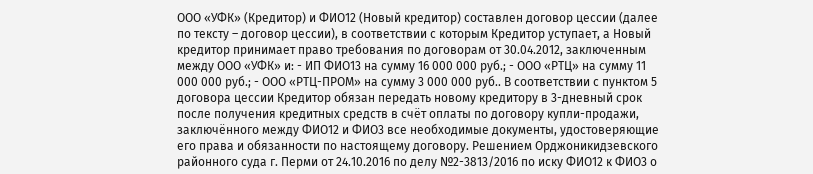ООО «УФК» (Кредитор) и ФИО12 (Новый кредитор) составлен договор цессии (далее по тексту – договор цессии), в соответствии с которым Кредитор уступает, а Новый кредитор принимает право требования по договорам от 30.04.2012, заключенным между ООО «УФК» и: - ИП ФИО13 на сумму 16 000 000 руб.; - ООО «РТЦ» на сумму 11 000 000 руб.; - ООО «РТЦ-ПРОМ» на сумму 3 000 000 руб.. В соответствии с пунктом 5 договора цессии Кредитор обязан передать новому кредитору в 3-дневный срок после получения кредитных средств в счёт оплаты по договору купли-продажи, заключённого между ФИО12 и ФИО3 все необходимые документы, удостоверяющие его права и обязанности по настоящему договору. Решением Орджоникидзевского районного суда г. Перми от 24.10.2016 по делу №2-3813/2016 по иску ФИО12 к ФИО3 о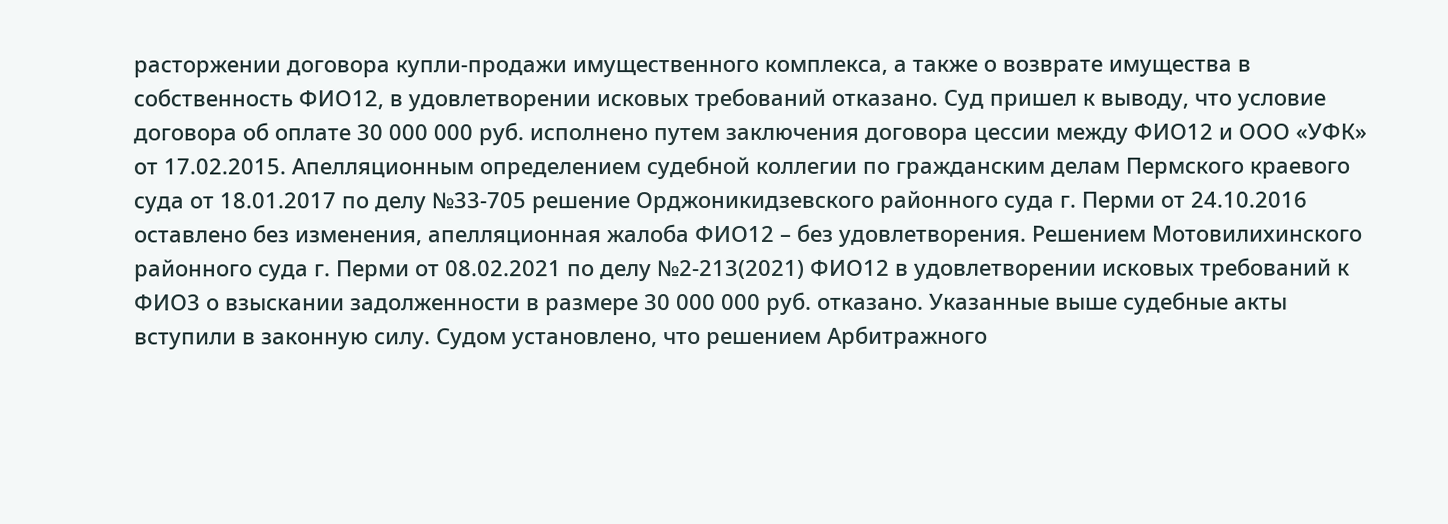расторжении договора купли-продажи имущественного комплекса, а также о возврате имущества в собственность ФИО12, в удовлетворении исковых требований отказано. Суд пришел к выводу, что условие договора об оплате 30 000 000 руб. исполнено путем заключения договора цессии между ФИО12 и ООО «УФК» от 17.02.2015. Апелляционным определением судебной коллегии по гражданским делам Пермского краевого суда от 18.01.2017 по делу №33-705 решение Орджоникидзевского районного суда г. Перми от 24.10.2016 оставлено без изменения, апелляционная жалоба ФИО12 – без удовлетворения. Решением Мотовилихинского районного суда г. Перми от 08.02.2021 по делу №2-213(2021) ФИО12 в удовлетворении исковых требований к ФИО3 о взыскании задолженности в размере 30 000 000 руб. отказано. Указанные выше судебные акты вступили в законную силу. Судом установлено, что решением Арбитражного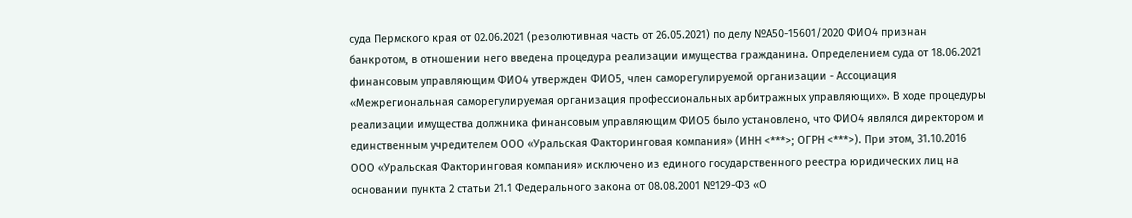суда Пермского края от 02.06.2021 (резолютивная часть от 26.05.2021) по делу №А50-15601/2020 ФИО4 признан банкротом, в отношении него введена процедура реализации имущества гражданина. Определением суда от 18.06.2021 финансовым управляющим ФИО4 утвержден ФИО5, член саморегулируемой организации - Ассоциация «Межрегиональная саморегулируемая организация профессиональных арбитражных управляющих». В ходе процедуры реализации имущества должника финансовым управляющим ФИО5 было установлено, что ФИО4 являлся директором и единственным учредителем ООО «Уральская Факторинговая компания» (ИНН <***>; ОГРН <***>). При этом, 31.10.2016 ООО «Уральская Факторинговая компания» исключено из единого государственного реестра юридических лиц на основании пункта 2 статьи 21.1 Федерального закона от 08.08.2001 №129-ФЗ «О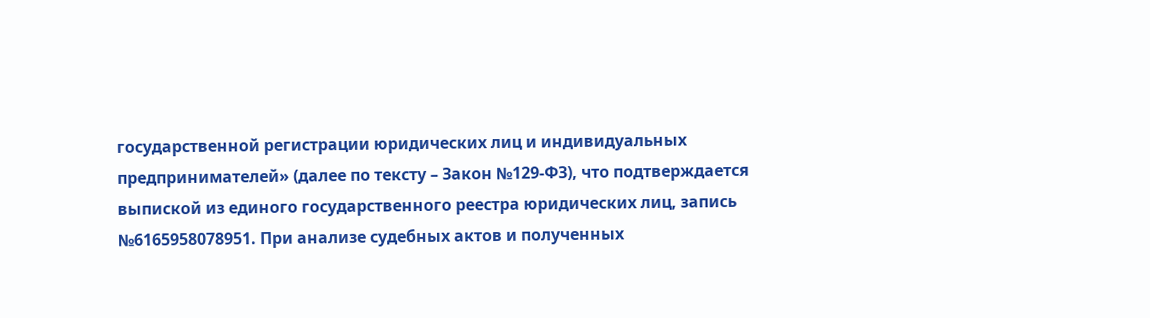государственной регистрации юридических лиц и индивидуальных предпринимателей» (далее по тексту – Закон №129-ФЗ), что подтверждается выпиской из единого государственного реестра юридических лиц, запись №6165958078951. При анализе судебных актов и полученных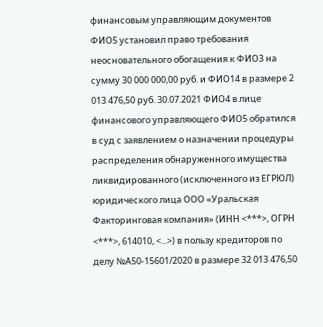финансовым управляющим документов ФИО5 установил право требования неосновательного обогащения к ФИО3 на сумму 30 000 000,00 руб. и ФИО14 в размере 2 013 476,50 руб. 30.07.2021 ФИО4 в лице финансового управляющего ФИО5 обратился в суд с заявлением о назначении процедуры распределения обнаруженного имущества ликвидированного (исключенного из ЕГРЮЛ) юридического лица ООО «Уральская Факторинговая компания» (ИНН <***>, ОГРН <***>, 614010, <...>) в пользу кредиторов по делу №А50-15601/2020 в размере 32 013 476,50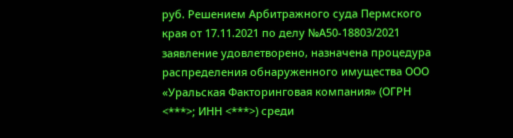руб. Решением Арбитражного суда Пермского края от 17.11.2021 по делу №А50-18803/2021 заявление удовлетворено, назначена процедура распределения обнаруженного имущества ООО «Уральская Факторинговая компания» (ОГРН <***>; ИНН <***>) среди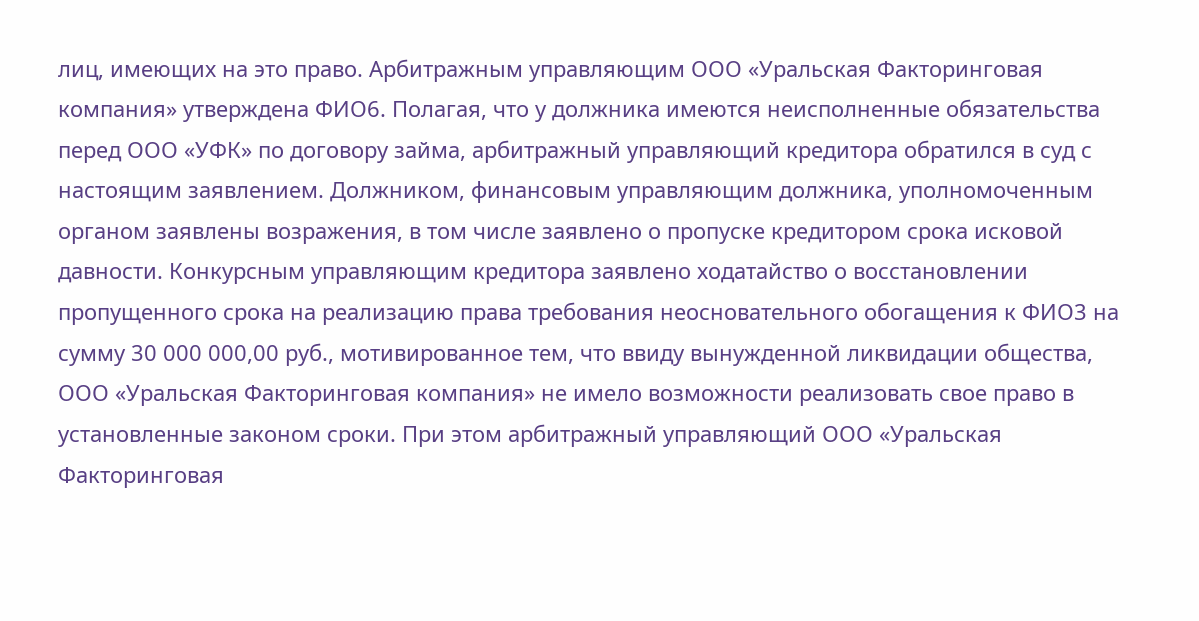лиц, имеющих на это право. Арбитражным управляющим ООО «Уральская Факторинговая компания» утверждена ФИО6. Полагая, что у должника имеются неисполненные обязательства перед ООО «УФК» по договору займа, арбитражный управляющий кредитора обратился в суд с настоящим заявлением. Должником, финансовым управляющим должника, уполномоченным органом заявлены возражения, в том числе заявлено о пропуске кредитором срока исковой давности. Конкурсным управляющим кредитора заявлено ходатайство о восстановлении пропущенного срока на реализацию права требования неосновательного обогащения к ФИО3 на сумму 30 000 000,00 руб., мотивированное тем, что ввиду вынужденной ликвидации общества, ООО «Уральская Факторинговая компания» не имело возможности реализовать свое право в установленные законом сроки. При этом арбитражный управляющий ООО «Уральская Факторинговая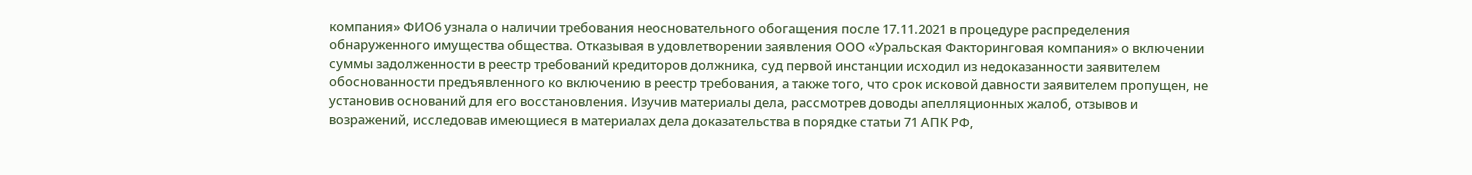компания» ФИО6 узнала о наличии требования неосновательного обогащения после 17.11.2021 в процедуре распределения обнаруженного имущества общества. Отказывая в удовлетворении заявления ООО «Уральская Факторинговая компания» о включении суммы задолженности в реестр требований кредиторов должника, суд первой инстанции исходил из недоказанности заявителем обоснованности предъявленного ко включению в реестр требования, а также того, что срок исковой давности заявителем пропущен, не установив оснований для его восстановления. Изучив материалы дела, рассмотрев доводы апелляционных жалоб, отзывов и возражений, исследовав имеющиеся в материалах дела доказательства в порядке статьи 71 АПК РФ,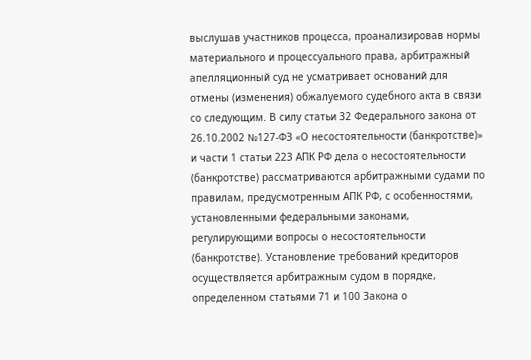выслушав участников процесса, проанализировав нормы материального и процессуального права, арбитражный апелляционный суд не усматривает оснований для отмены (изменения) обжалуемого судебного акта в связи со следующим. В силу статьи 32 Федерального закона от 26.10.2002 №127-ФЗ «О несостоятельности (банкротстве)» и части 1 статьи 223 АПК РФ дела о несостоятельности (банкротстве) рассматриваются арбитражными судами по правилам, предусмотренным АПК РФ, с особенностями, установленными федеральными законами, регулирующими вопросы о несостоятельности (банкротстве). Установление требований кредиторов осуществляется арбитражным судом в порядке, определенном статьями 71 и 100 Закона о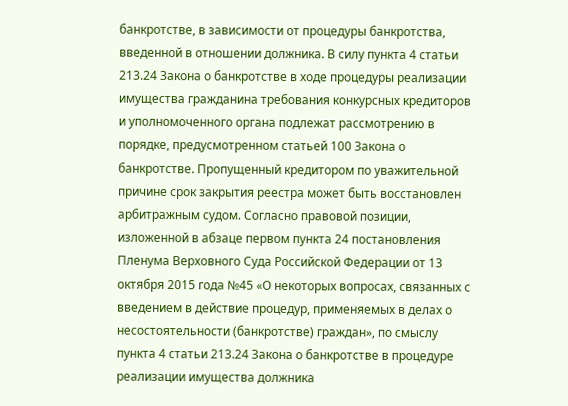банкротстве, в зависимости от процедуры банкротства, введенной в отношении должника. В силу пункта 4 статьи 213.24 Закона о банкротстве в ходе процедуры реализации имущества гражданина требования конкурсных кредиторов и уполномоченного органа подлежат рассмотрению в порядке, предусмотренном статьей 100 Закона о банкротстве. Пропущенный кредитором по уважительной причине срок закрытия реестра может быть восстановлен арбитражным судом. Согласно правовой позиции, изложенной в абзаце первом пункта 24 постановления Пленума Верховного Суда Российской Федерации от 13 октября 2015 года №45 «О некоторых вопросах, связанных с введением в действие процедур, применяемых в делах о несостоятельности (банкротстве) граждан», по смыслу пункта 4 статьи 213.24 Закона о банкротстве в процедуре реализации имущества должника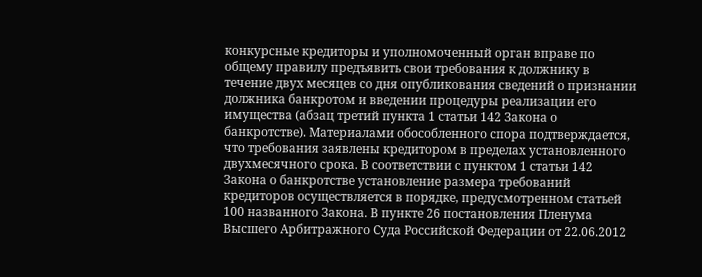конкурсные кредиторы и уполномоченный орган вправе по общему правилу предъявить свои требования к должнику в течение двух месяцев со дня опубликования сведений о признании должника банкротом и введении процедуры реализации его имущества (абзац третий пункта 1 статьи 142 Закона о банкротстве). Материалами обособленного спора подтверждается, что требования заявлены кредитором в пределах установленного двухмесячного срока. В соответствии с пунктом 1 статьи 142 Закона о банкротстве установление размера требований кредиторов осуществляется в порядке, предусмотренном статьей 100 названного Закона. В пункте 26 постановления Пленума Высшего Арбитражного Суда Российской Федерации от 22.06.2012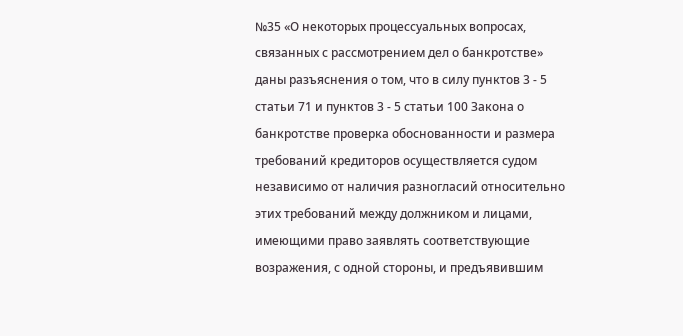№35 «О некоторых процессуальных вопросах, связанных с рассмотрением дел о банкротстве» даны разъяснения о том, что в силу пунктов 3 - 5 статьи 71 и пунктов 3 - 5 статьи 100 Закона о банкротстве проверка обоснованности и размера требований кредиторов осуществляется судом независимо от наличия разногласий относительно этих требований между должником и лицами, имеющими право заявлять соответствующие возражения, с одной стороны, и предъявившим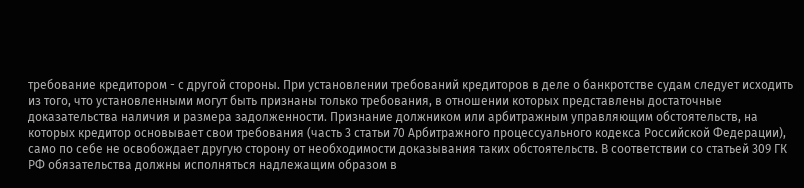требование кредитором - с другой стороны. При установлении требований кредиторов в деле о банкротстве судам следует исходить из того, что установленными могут быть признаны только требования, в отношении которых представлены достаточные доказательства наличия и размера задолженности. Признание должником или арбитражным управляющим обстоятельств, на которых кредитор основывает свои требования (часть 3 статьи 70 Арбитражного процессуального кодекса Российской Федерации), само по себе не освобождает другую сторону от необходимости доказывания таких обстоятельств. В соответствии со статьей 309 ГК РФ обязательства должны исполняться надлежащим образом в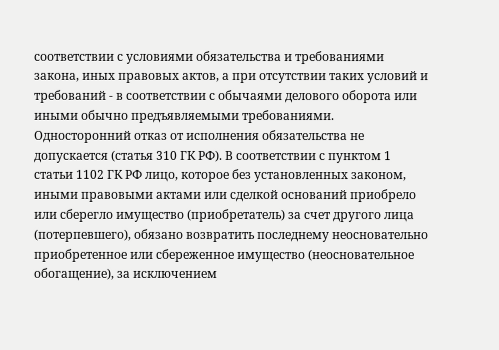соответствии с условиями обязательства и требованиями закона, иных правовых актов, а при отсутствии таких условий и требований - в соответствии с обычаями делового оборота или иными обычно предъявляемыми требованиями. Односторонний отказ от исполнения обязательства не допускается (статья 310 ГК РФ). В соответствии с пунктом 1 статьи 1102 ГК РФ лицо, которое без установленных законом, иными правовыми актами или сделкой оснований приобрело или сберегло имущество (приобретатель) за счет другого лица (потерпевшего), обязано возвратить последнему неосновательно приобретенное или сбереженное имущество (неосновательное обогащение), за исключением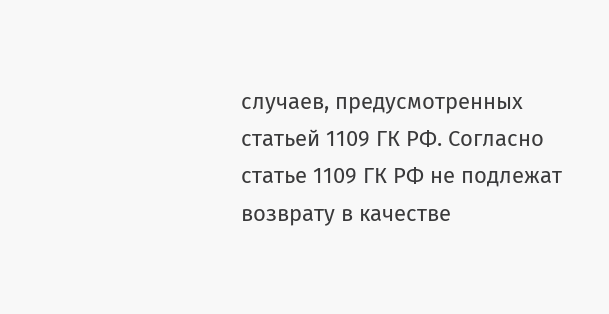случаев, предусмотренных статьей 1109 ГК РФ. Согласно статье 1109 ГК РФ не подлежат возврату в качестве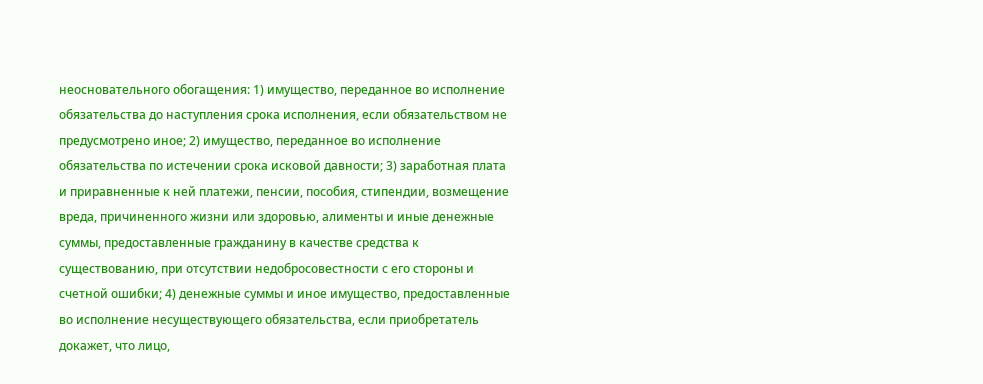неосновательного обогащения: 1) имущество, переданное во исполнение обязательства до наступления срока исполнения, если обязательством не предусмотрено иное; 2) имущество, переданное во исполнение обязательства по истечении срока исковой давности; 3) заработная плата и приравненные к ней платежи, пенсии, пособия, стипендии, возмещение вреда, причиненного жизни или здоровью, алименты и иные денежные суммы, предоставленные гражданину в качестве средства к существованию, при отсутствии недобросовестности с его стороны и счетной ошибки; 4) денежные суммы и иное имущество, предоставленные во исполнение несуществующего обязательства, если приобретатель докажет, что лицо,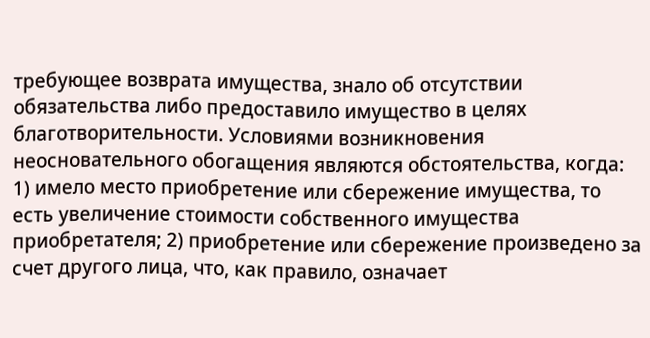требующее возврата имущества, знало об отсутствии обязательства либо предоставило имущество в целях благотворительности. Условиями возникновения неосновательного обогащения являются обстоятельства, когда: 1) имело место приобретение или сбережение имущества, то есть увеличение стоимости собственного имущества приобретателя; 2) приобретение или сбережение произведено за счет другого лица, что, как правило, означает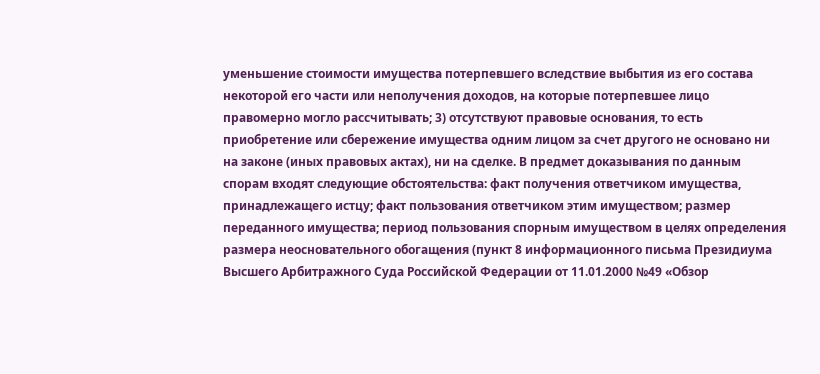уменьшение стоимости имущества потерпевшего вследствие выбытия из его состава некоторой его части или неполучения доходов, на которые потерпевшее лицо правомерно могло рассчитывать; 3) отсутствуют правовые основания, то есть приобретение или сбережение имущества одним лицом за счет другого не основано ни на законе (иных правовых актах), ни на сделке. В предмет доказывания по данным спорам входят следующие обстоятельства: факт получения ответчиком имущества, принадлежащего истцу; факт пользования ответчиком этим имуществом; размер переданного имущества; период пользования спорным имуществом в целях определения размера неосновательного обогащения (пункт 8 информационного письма Президиума Высшего Арбитражного Суда Российской Федерации от 11.01.2000 №49 «Обзор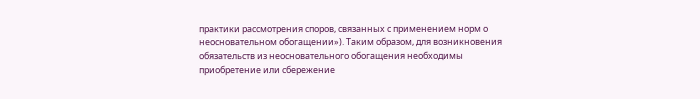практики рассмотрения споров, связанных с применением норм о неосновательном обогащении»). Таким образом, для возникновения обязательств из неосновательного обогащения необходимы приобретение или сбережение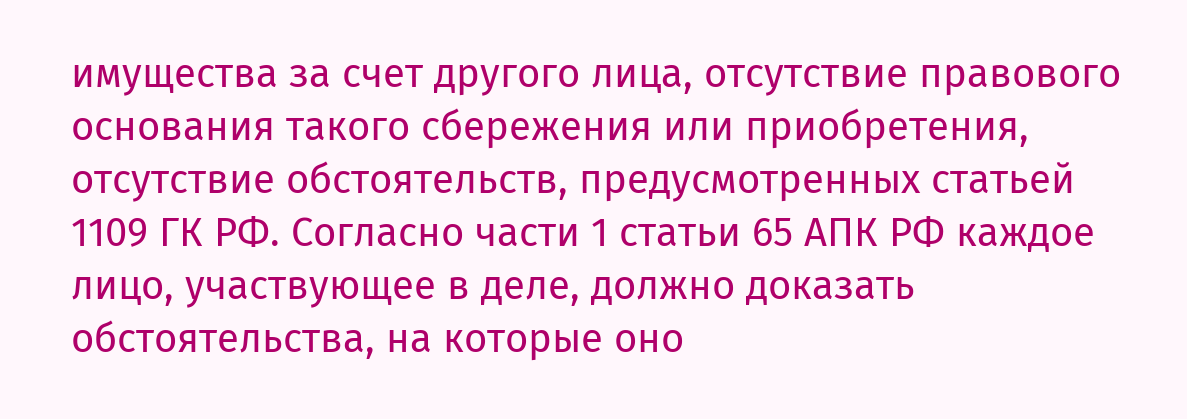имущества за счет другого лица, отсутствие правового основания такого сбережения или приобретения, отсутствие обстоятельств, предусмотренных статьей 1109 ГК РФ. Согласно части 1 статьи 65 АПК РФ каждое лицо, участвующее в деле, должно доказать обстоятельства, на которые оно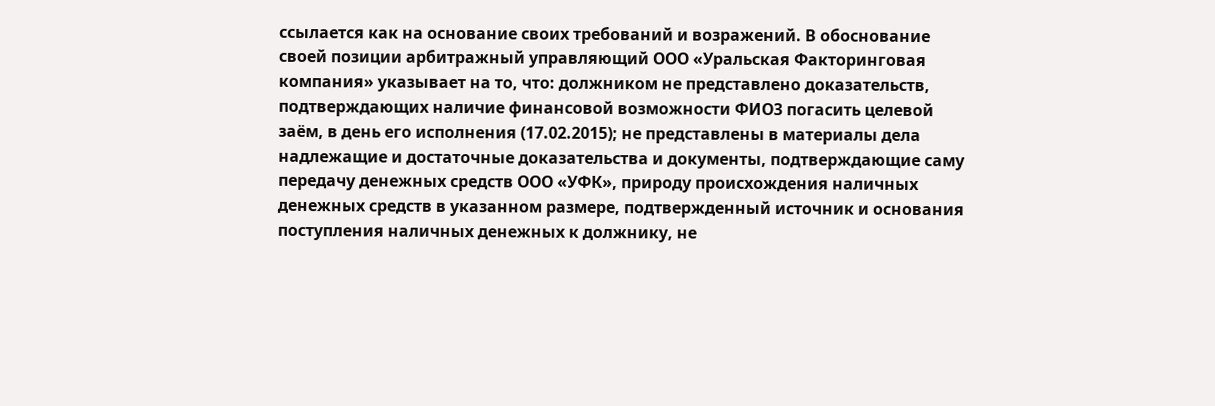ссылается как на основание своих требований и возражений. В обоснование своей позиции арбитражный управляющий ООО «Уральская Факторинговая компания» указывает на то, что: должником не представлено доказательств, подтверждающих наличие финансовой возможности ФИО3 погасить целевой заём, в день его исполнения (17.02.2015); не представлены в материалы дела надлежащие и достаточные доказательства и документы, подтверждающие саму передачу денежных средств ООО «УФК», природу происхождения наличных денежных средств в указанном размере, подтвержденный источник и основания поступления наличных денежных к должнику, не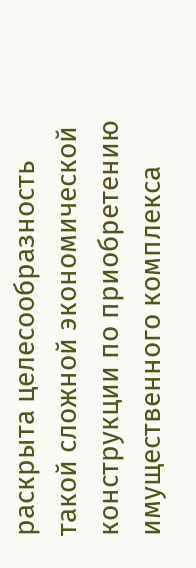раскрыта целесообразность такой сложной экономической конструкции по приобретению имущественного комплекса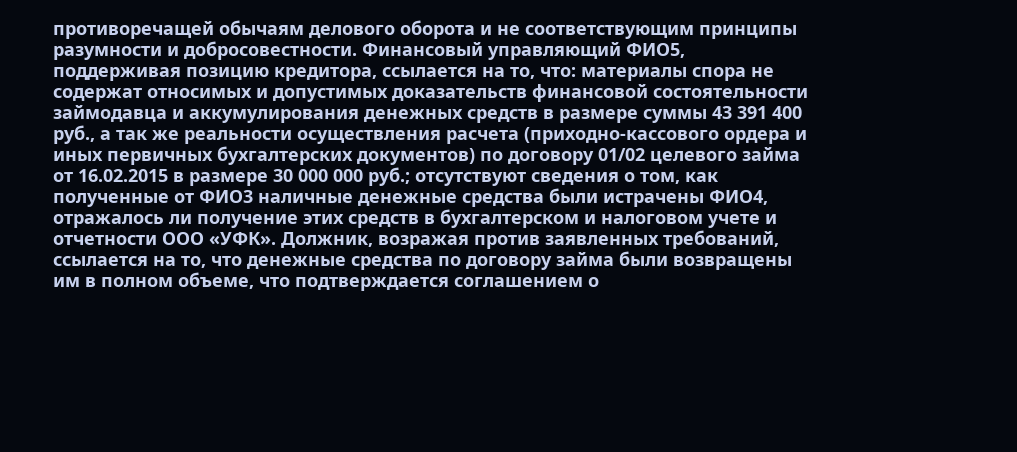противоречащей обычаям делового оборота и не соответствующим принципы разумности и добросовестности. Финансовый управляющий ФИО5, поддерживая позицию кредитора, ссылается на то, что: материалы спора не содержат относимых и допустимых доказательств финансовой состоятельности займодавца и аккумулирования денежных средств в размере суммы 43 391 400 руб., а так же реальности осуществления расчета (приходно-кассового ордера и иных первичных бухгалтерских документов) по договору 01/02 целевого займа от 16.02.2015 в размере 30 000 000 руб.; отсутствуют сведения о том, как полученные от ФИО3 наличные денежные средства были истрачены ФИО4, отражалось ли получение этих средств в бухгалтерском и налоговом учете и отчетности ООО «УФК». Должник, возражая против заявленных требований, ссылается на то, что денежные средства по договору займа были возвращены им в полном объеме, что подтверждается соглашением о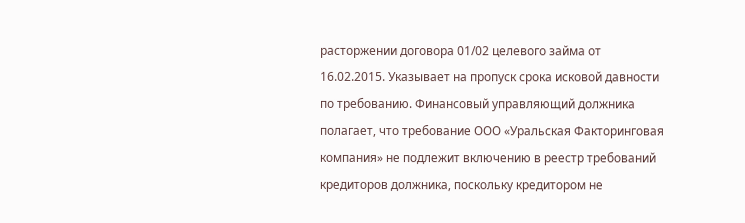расторжении договора 01/02 целевого займа от 16.02.2015. Указывает на пропуск срока исковой давности по требованию. Финансовый управляющий должника полагает, что требование ООО «Уральская Факторинговая компания» не подлежит включению в реестр требований кредиторов должника, поскольку кредитором не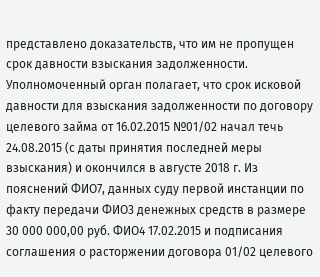представлено доказательств, что им не пропущен срок давности взыскания задолженности. Уполномоченный орган полагает, что срок исковой давности для взыскания задолженности по договору целевого займа от 16.02.2015 №01/02 начал течь 24.08.2015 (с даты принятия последней меры взыскания) и окончился в августе 2018 г. Из пояснений ФИО7, данных суду первой инстанции по факту передачи ФИО3 денежных средств в размере 30 000 000,00 руб. ФИО4 17.02.2015 и подписания соглашения о расторжении договора 01/02 целевого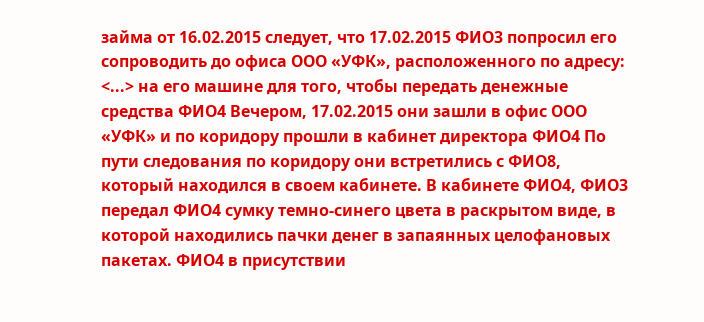займа от 16.02.2015 следует, что 17.02.2015 ФИО3 попросил его сопроводить до офиса ООО «УФК», расположенного по адресу: <...> на его машине для того, чтобы передать денежные средства ФИО4 Вечером, 17.02.2015 они зашли в офис ООО «УФК» и по коридору прошли в кабинет директора ФИО4 По пути следования по коридору они встретились с ФИО8, который находился в своем кабинете. В кабинете ФИО4, ФИО3 передал ФИО4 сумку темно-синего цвета в раскрытом виде, в которой находились пачки денег в запаянных целофановых пакетах. ФИО4 в присутствии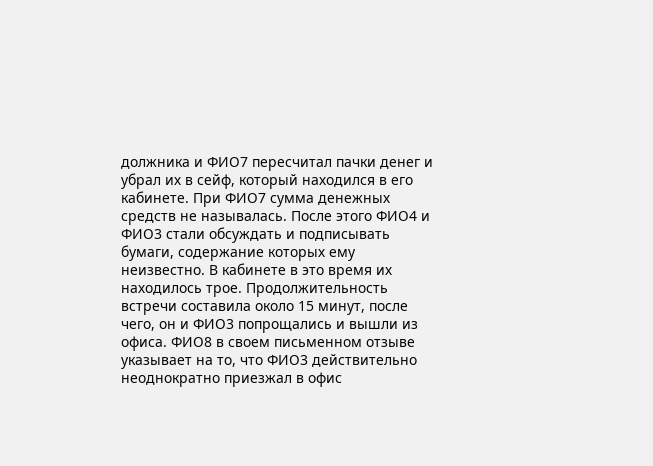должника и ФИО7 пересчитал пачки денег и убрал их в сейф, который находился в его кабинете. При ФИО7 сумма денежных средств не называлась. После этого ФИО4 и ФИО3 стали обсуждать и подписывать бумаги, содержание которых ему неизвестно. В кабинете в это время их находилось трое. Продолжительность встречи составила около 15 минут, после чего, он и ФИО3 попрощались и вышли из офиса. ФИО8 в своем письменном отзыве указывает на то, что ФИО3 действительно неоднократно приезжал в офис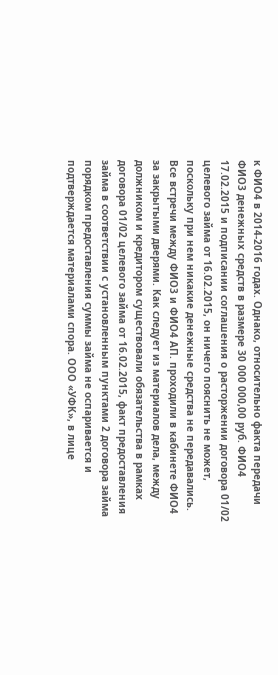к ФИО4 в 2014-2016 годах. Однако, относительно факта передачи ФИО3 денежных средств в размере 30 000 000,00 руб. ФИО4 17.02.2015 и подписании соглашения о расторжении договора 01/02 целевого займа от 16.02.2015, он ничего пояснить не может, поскольку при нем никакие денежные средства не передавались. Все встречи между ФИО3 и ФИО4 АП. проходили в кабинете ФИО4 за закрытыми дверями. Как следует из материалов дела, между должником и кредитором существовали обязательства в рамках договора 01/02 целевого займа от 16.02.2015, факт предоставления займа в соответствии с установленным пунктами 2 договора займа порядком предоставления суммы займа не оспаривается и подтверждается материалами спора. ООО «УФК», в лице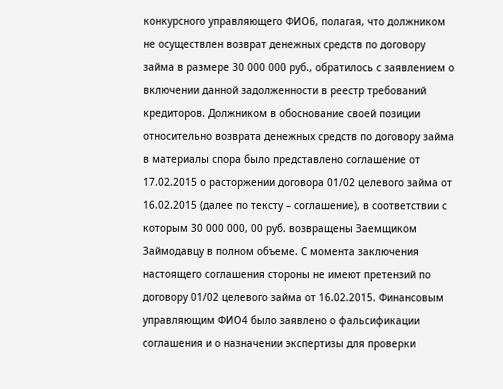конкурсного управляющего ФИО6, полагая, что должником не осуществлен возврат денежных средств по договору займа в размере 30 000 000 руб., обратилось с заявлением о включении данной задолженности в реестр требований кредиторов. Должником в обоснование своей позиции относительно возврата денежных средств по договору займа в материалы спора было представлено соглашение от 17.02.2015 о расторжении договора 01/02 целевого займа от 16.02.2015 (далее по тексту – соглашение), в соответствии с которым 30 000 000, 00 руб. возвращены Заемщиком Займодавцу в полном объеме. С момента заключения настоящего соглашения стороны не имеют претензий по договору 01/02 целевого займа от 16.02.2015. Финансовым управляющим ФИО4 было заявлено о фальсификации соглашения и о назначении экспертизы для проверки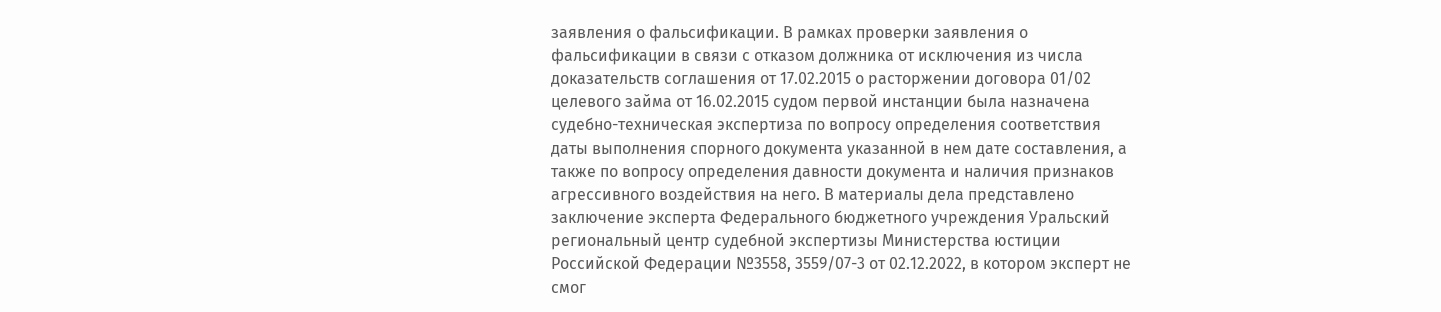заявления о фальсификации. В рамках проверки заявления о фальсификации в связи с отказом должника от исключения из числа доказательств соглашения от 17.02.2015 о расторжении договора 01/02 целевого займа от 16.02.2015 судом первой инстанции была назначена судебно-техническая экспертиза по вопросу определения соответствия даты выполнения спорного документа указанной в нем дате составления, а также по вопросу определения давности документа и наличия признаков агрессивного воздействия на него. В материалы дела представлено заключение эксперта Федерального бюджетного учреждения Уральский региональный центр судебной экспертизы Министерства юстиции Российской Федерации №3558, 3559/07-3 от 02.12.2022, в котором эксперт не смог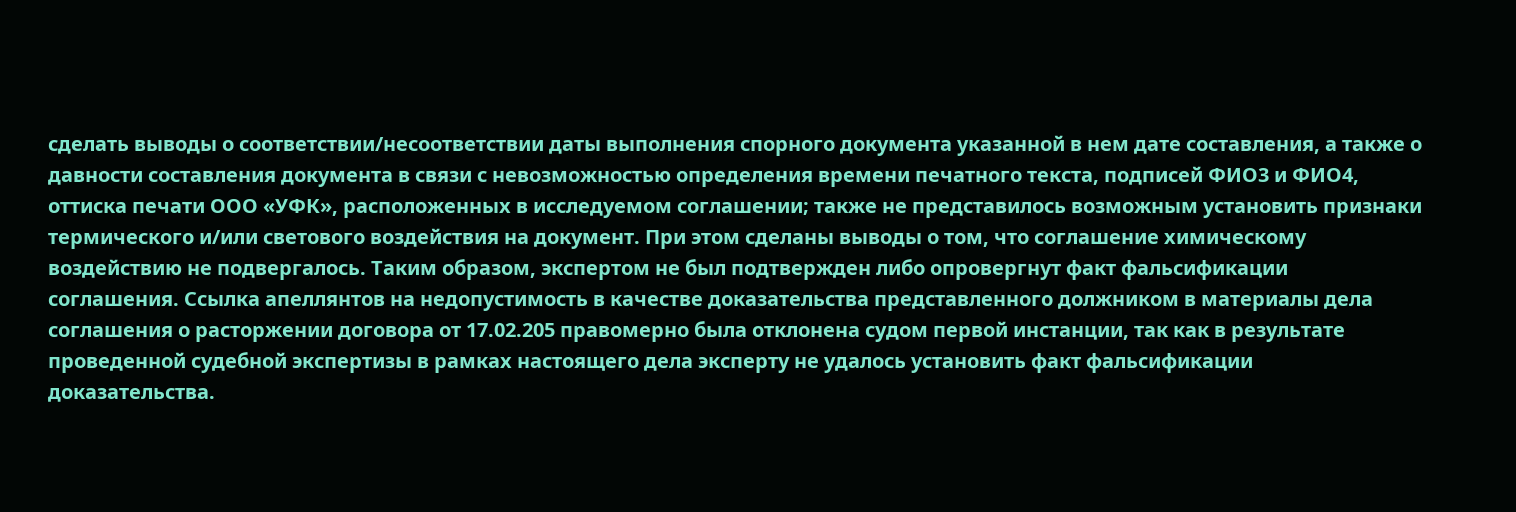сделать выводы о соответствии/несоответствии даты выполнения спорного документа указанной в нем дате составления, а также о давности составления документа в связи с невозможностью определения времени печатного текста, подписей ФИО3 и ФИО4, оттиска печати ООО «УФК», расположенных в исследуемом соглашении; также не представилось возможным установить признаки термического и/или светового воздействия на документ. При этом сделаны выводы о том, что соглашение химическому воздействию не подвергалось. Таким образом, экспертом не был подтвержден либо опровергнут факт фальсификации соглашения. Ссылка апеллянтов на недопустимость в качестве доказательства представленного должником в материалы дела соглашения о расторжении договора от 17.02.205 правомерно была отклонена судом первой инстанции, так как в результате проведенной судебной экспертизы в рамках настоящего дела эксперту не удалось установить факт фальсификации доказательства.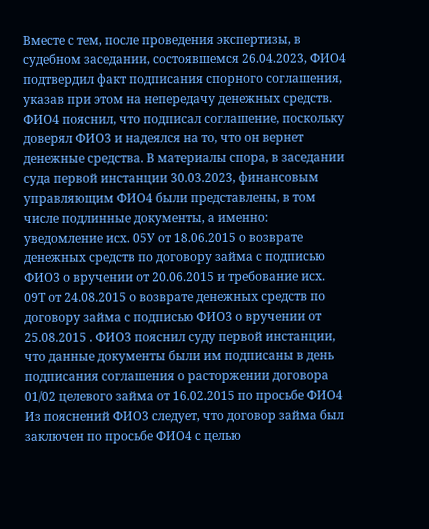Вместе с тем, после проведения экспертизы, в судебном заседании, состоявшемся 26.04.2023, ФИО4 подтвердил факт подписания спорного соглашения, указав при этом на непередачу денежных средств. ФИО4 пояснил, что подписал соглашение, поскольку доверял ФИО3 и надеялся на то, что он вернет денежные средства. В материалы спора, в заседании суда первой инстанции 30.03.2023, финансовым управляющим ФИО4 были представлены, в том числе подлинные документы, а именно: уведомление исх. 05У от 18.06.2015 о возврате денежных средств по договору займа с подписью ФИО3 о вручении от 20.06.2015 и требование исх. 09Т от 24.08.2015 о возврате денежных средств по договору займа с подписью ФИО3 о вручении от 25.08.2015 . ФИО3 пояснил суду первой инстанции, что данные документы были им подписаны в день подписания соглашения о расторжении договора 01/02 целевого займа от 16.02.2015 по просьбе ФИО4 Из пояснений ФИО3 следует, что договор займа был заключен по просьбе ФИО4 с целью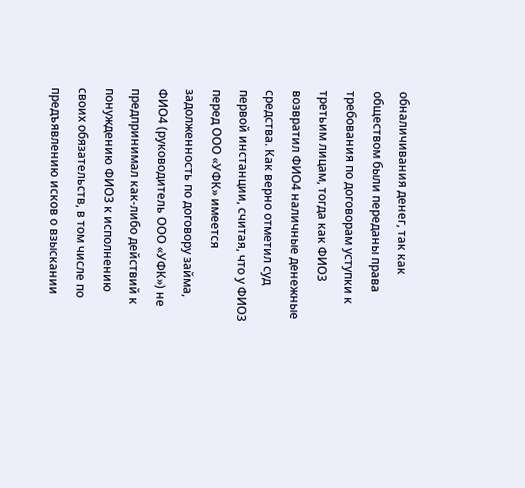обналичивания денег, так как обществом были переданы права требования по договорам уступки к третьим лицам, тогда как ФИО3 возвратил ФИО4 наличные денежные средства. Как верно отметил суд первой инстанции, считая, что у ФИО3 перед ООО «УФК» имеется задолженность по договору займа, ФИО4 (руководитель ООО «УФК») не предпринимал как-либо действий к понуждению ФИО3 к исполнению своих обязательств, в том числе по предъявлению исков о взыскании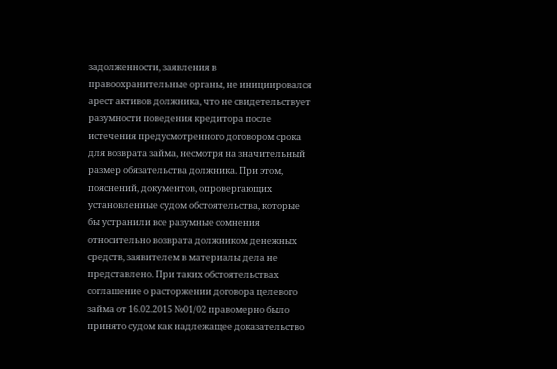задолженности, заявления в правоохранительные органы, не инициировался арест активов должника, что не свидетельствует разумности поведения кредитора после истечения предусмотренного договором срока для возврата займа, несмотря на значительный размер обязательства должника. При этом, пояснений, документов, опровергающих установленные судом обстоятельства, которые бы устранили все разумные сомнения относительно возврата должником денежных средств, заявителем в материалы дела не представлено. При таких обстоятельствах соглашение о расторжении договора целевого займа от 16.02.2015 №01/02 правомерно было принято судом как надлежащее доказательство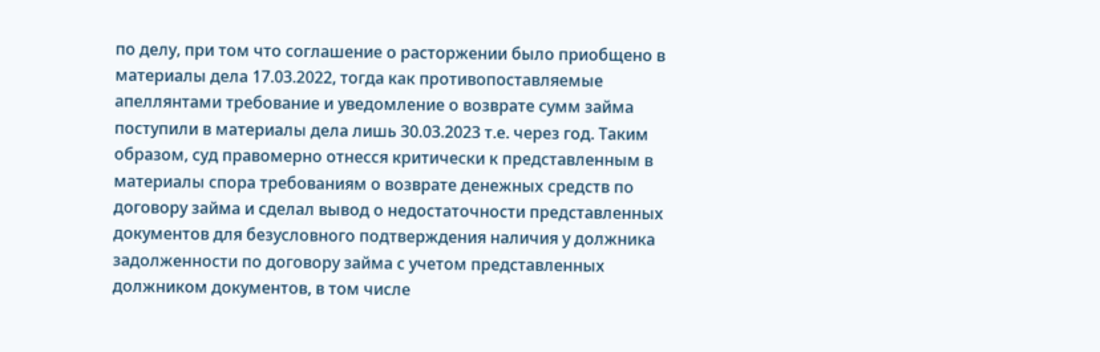по делу, при том что соглашение о расторжении было приобщено в материалы дела 17.03.2022, тогда как противопоставляемые апеллянтами требование и уведомление о возврате сумм займа поступили в материалы дела лишь 30.03.2023 т.е. через год. Таким образом, суд правомерно отнесся критически к представленным в материалы спора требованиям о возврате денежных средств по договору займа и сделал вывод о недостаточности представленных документов для безусловного подтверждения наличия у должника задолженности по договору займа с учетом представленных должником документов, в том числе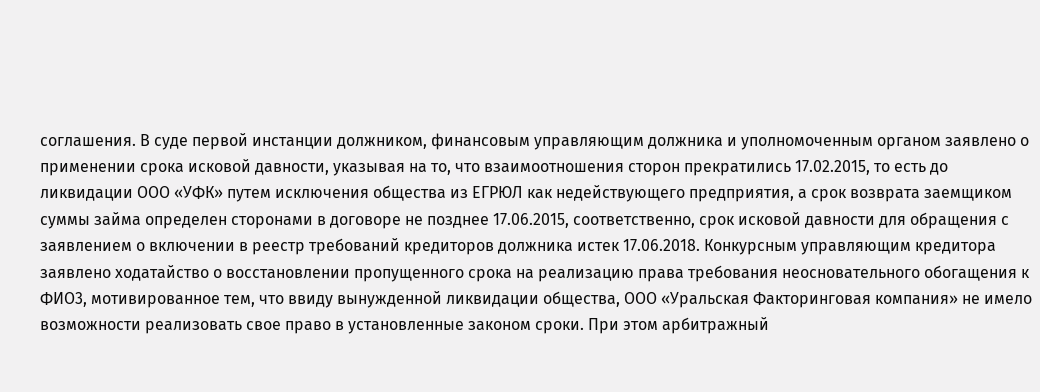соглашения. В суде первой инстанции должником, финансовым управляющим должника и уполномоченным органом заявлено о применении срока исковой давности, указывая на то, что взаимоотношения сторон прекратились 17.02.2015, то есть до ликвидации ООО «УФК» путем исключения общества из ЕГРЮЛ как недействующего предприятия, а срок возврата заемщиком суммы займа определен сторонами в договоре не позднее 17.06.2015, соответственно, срок исковой давности для обращения с заявлением о включении в реестр требований кредиторов должника истек 17.06.2018. Конкурсным управляющим кредитора заявлено ходатайство о восстановлении пропущенного срока на реализацию права требования неосновательного обогащения к ФИО3, мотивированное тем, что ввиду вынужденной ликвидации общества, ООО «Уральская Факторинговая компания» не имело возможности реализовать свое право в установленные законом сроки. При этом арбитражный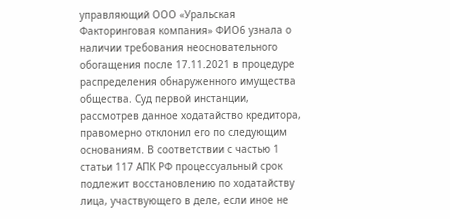управляющий ООО «Уральская Факторинговая компания» ФИО6 узнала о наличии требования неосновательного обогащения после 17.11.2021 в процедуре распределения обнаруженного имущества общества. Суд первой инстанции, рассмотрев данное ходатайство кредитора, правомерно отклонил его по следующим основаниям. В соответствии с частью 1 статьи 117 АПК РФ процессуальный срок подлежит восстановлению по ходатайству лица, участвующего в деле, если иное не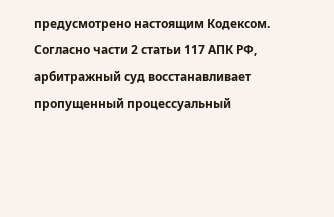предусмотрено настоящим Кодексом. Согласно части 2 статьи 117 АПК РФ, арбитражный суд восстанавливает пропущенный процессуальный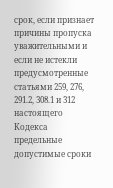срок, если признает причины пропуска уважительными и если не истекли предусмотренные статьями 259, 276, 291.2, 308.1 и 312 настоящего Кодекса предельные допустимые сроки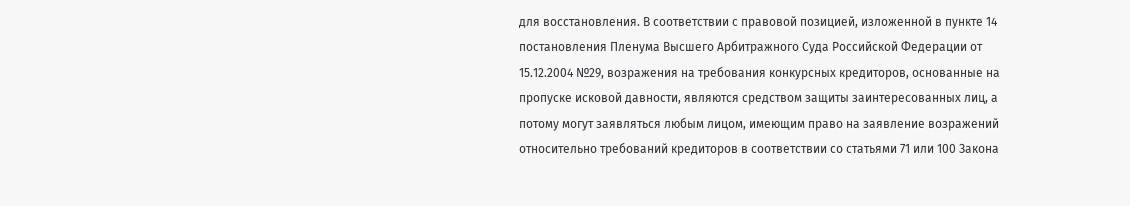для восстановления. В соответствии с правовой позицией, изложенной в пункте 14 постановления Пленума Высшего Арбитражного Суда Российской Федерации от 15.12.2004 №29, возражения на требования конкурсных кредиторов, основанные на пропуске исковой давности, являются средством защиты заинтересованных лиц, а потому могут заявляться любым лицом, имеющим право на заявление возражений относительно требований кредиторов в соответствии со статьями 71 или 100 Закона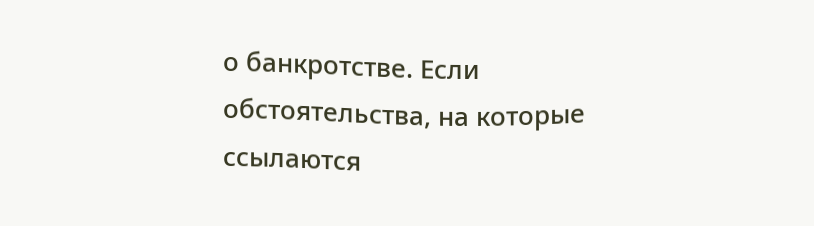о банкротстве. Если обстоятельства, на которые ссылаются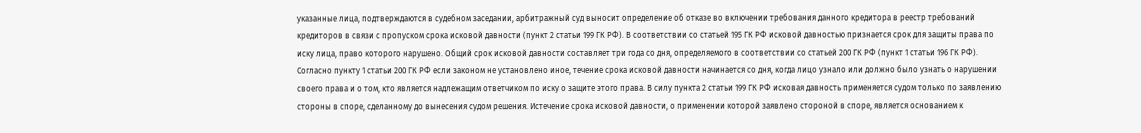указанные лица, подтверждаются в судебном заседании, арбитражный суд выносит определение об отказе во включении требования данного кредитора в реестр требований кредиторов в связи с пропуском срока исковой давности (пункт 2 статьи 199 ГК РФ). В соответствии со статьей 195 ГК РФ исковой давностью признается срок для защиты права по иску лица, право которого нарушено. Общий срок исковой давности составляет три года со дня, определяемого в соответствии со статьей 200 ГК РФ (пункт 1 статьи 196 ГК РФ). Согласно пункту 1 статьи 200 ГК РФ если законом не установлено иное, течение срока исковой давности начинается со дня, когда лицо узнало или должно было узнать о нарушении своего права и о том, кто является надлежащим ответчиком по иску о защите этого права. В силу пункта 2 статьи 199 ГК РФ исковая давность применяется судом только по заявлению стороны в споре, сделанному до вынесения судом решения. Истечение срока исковой давности, о применении которой заявлено стороной в споре, является основанием к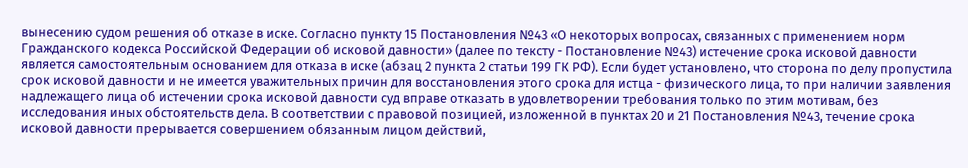вынесению судом решения об отказе в иске. Согласно пункту 15 Постановления №43 «О некоторых вопросах, связанных с применением норм Гражданского кодекса Российской Федерации об исковой давности» (далее по тексту - Постановление №43) истечение срока исковой давности является самостоятельным основанием для отказа в иске (абзац 2 пункта 2 статьи 199 ГК РФ). Если будет установлено, что сторона по делу пропустила срок исковой давности и не имеется уважительных причин для восстановления этого срока для истца - физического лица, то при наличии заявления надлежащего лица об истечении срока исковой давности суд вправе отказать в удовлетворении требования только по этим мотивам, без исследования иных обстоятельств дела. В соответствии с правовой позицией, изложенной в пунктах 20 и 21 Постановления №43, течение срока исковой давности прерывается совершением обязанным лицом действий,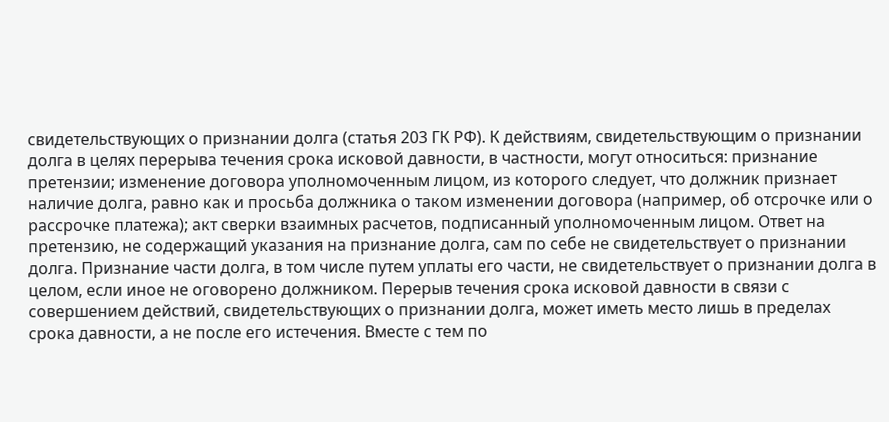свидетельствующих о признании долга (статья 203 ГК РФ). К действиям, свидетельствующим о признании долга в целях перерыва течения срока исковой давности, в частности, могут относиться: признание претензии; изменение договора уполномоченным лицом, из которого следует, что должник признает наличие долга, равно как и просьба должника о таком изменении договора (например, об отсрочке или о рассрочке платежа); акт сверки взаимных расчетов, подписанный уполномоченным лицом. Ответ на претензию, не содержащий указания на признание долга, сам по себе не свидетельствует о признании долга. Признание части долга, в том числе путем уплаты его части, не свидетельствует о признании долга в целом, если иное не оговорено должником. Перерыв течения срока исковой давности в связи с совершением действий, свидетельствующих о признании долга, может иметь место лишь в пределах срока давности, а не после его истечения. Вместе с тем по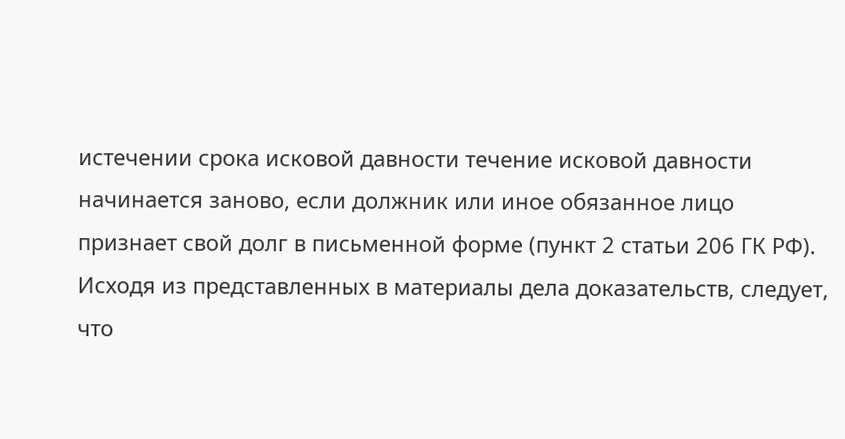истечении срока исковой давности течение исковой давности начинается заново, если должник или иное обязанное лицо признает свой долг в письменной форме (пункт 2 статьи 206 ГК РФ). Исходя из представленных в материалы дела доказательств, следует, что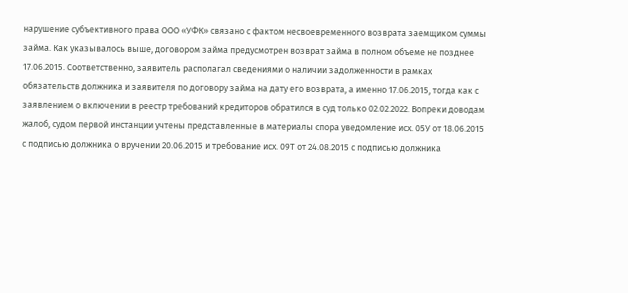нарушение субъективного права ООО «УФК» связано с фактом несвоевременного возврата заемщиком суммы займа. Как указывалось выше, договором займа предусмотрен возврат займа в полном объеме не позднее 17.06.2015. Соответственно, заявитель располагал сведениями о наличии задолженности в рамках обязательств должника и заявителя по договору займа на дату его возврата, а именно 17.06.2015, тогда как с заявлением о включении в реестр требований кредиторов обратился в суд только 02.02.2022. Вопреки доводам жалоб, судом первой инстанции учтены представленные в материалы спора уведомление исх. 05У от 18.06.2015 с подписью должника о вручении 20.06.2015 и требование исх. 09Т от 24.08.2015 с подписью должника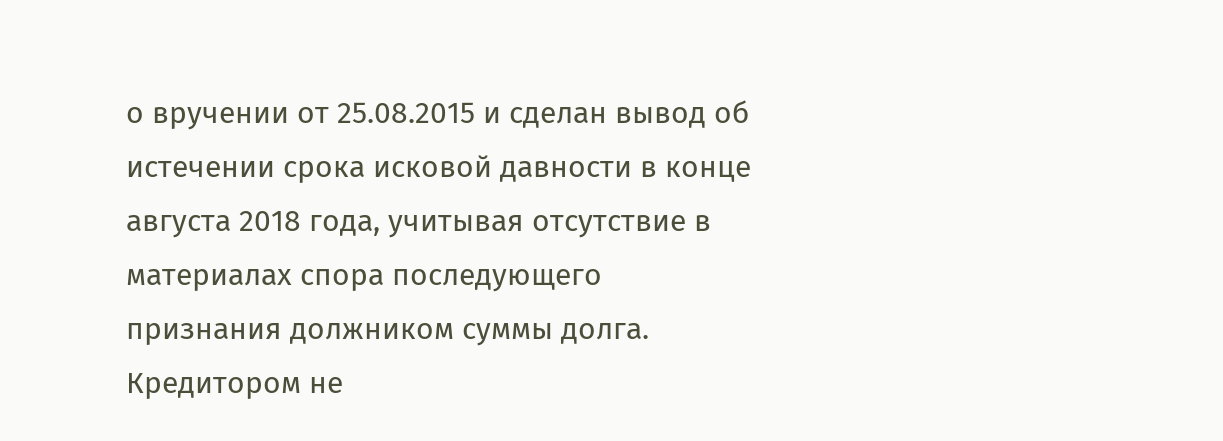о вручении от 25.08.2015 и сделан вывод об истечении срока исковой давности в конце августа 2018 года, учитывая отсутствие в материалах спора последующего признания должником суммы долга. Кредитором не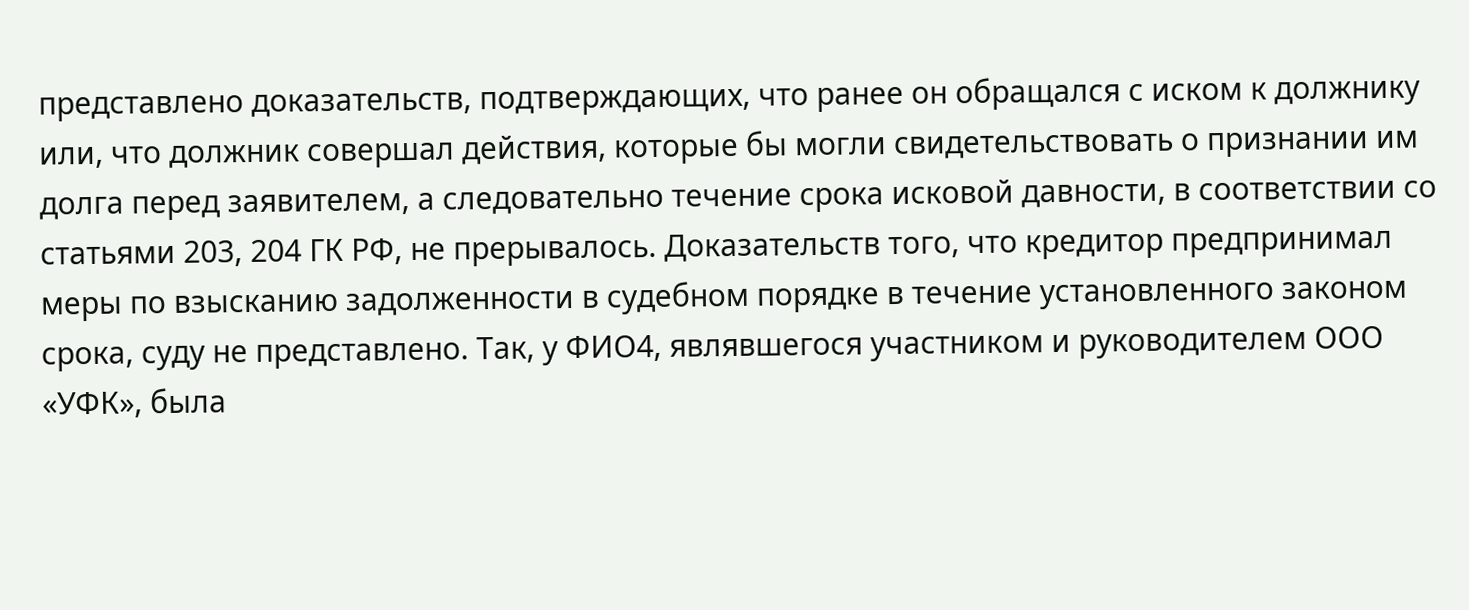представлено доказательств, подтверждающих, что ранее он обращался с иском к должнику или, что должник совершал действия, которые бы могли свидетельствовать о признании им долга перед заявителем, а следовательно течение срока исковой давности, в соответствии со статьями 203, 204 ГК РФ, не прерывалось. Доказательств того, что кредитор предпринимал меры по взысканию задолженности в судебном порядке в течение установленного законом срока, суду не представлено. Так, у ФИО4, являвшегося участником и руководителем ООО «УФК», была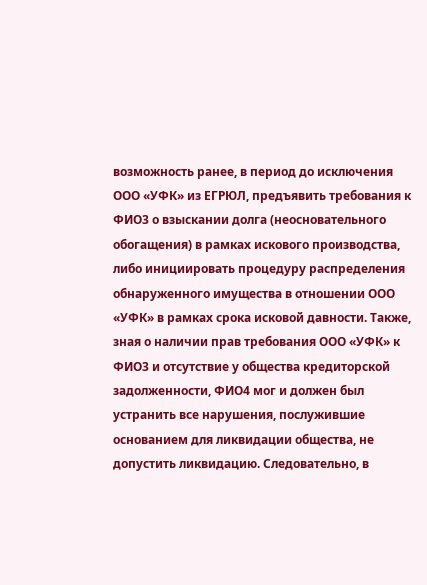возможность ранее, в период до исключения ООО «УФК» из ЕГРЮЛ, предъявить требования к ФИО3 о взыскании долга (неосновательного обогащения) в рамках искового производства, либо инициировать процедуру распределения обнаруженного имущества в отношении ООО «УФК» в рамках срока исковой давности. Также, зная о наличии прав требования ООО «УФК» к ФИО3 и отсутствие у общества кредиторской задолженности, ФИО4 мог и должен был устранить все нарушения, послужившие основанием для ликвидации общества, не допустить ликвидацию. Следовательно, в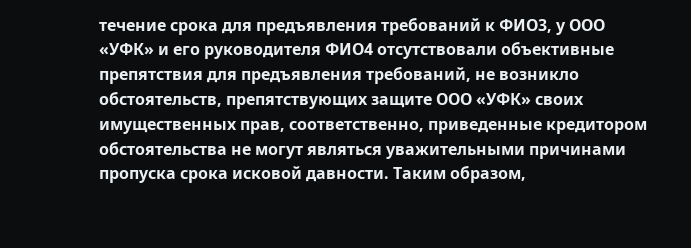течение срока для предъявления требований к ФИО3, у ООО «УФК» и его руководителя ФИО4 отсутствовали объективные препятствия для предъявления требований, не возникло обстоятельств, препятствующих защите ООО «УФК» своих имущественных прав, соответственно, приведенные кредитором обстоятельства не могут являться уважительными причинами пропуска срока исковой давности. Таким образом,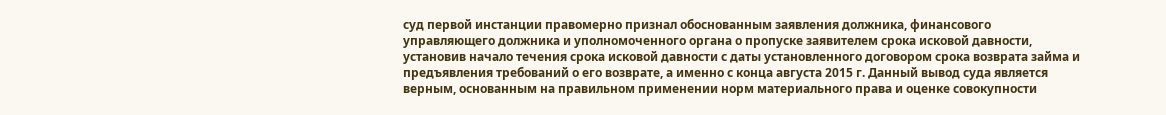суд первой инстанции правомерно признал обоснованным заявления должника, финансового управляющего должника и уполномоченного органа о пропуске заявителем срока исковой давности, установив начало течения срока исковой давности с даты установленного договором срока возврата займа и предъявления требований о его возврате, а именно с конца августа 2015 г. Данный вывод суда является верным, основанным на правильном применении норм материального права и оценке совокупности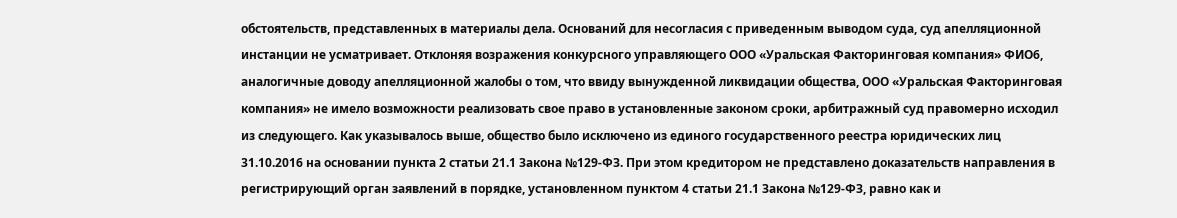обстоятельств, представленных в материалы дела. Оснований для несогласия с приведенным выводом суда, суд апелляционной инстанции не усматривает. Отклоняя возражения конкурсного управляющего ООО «Уральская Факторинговая компания» ФИО6, аналогичные доводу апелляционной жалобы о том, что ввиду вынужденной ликвидации общества, ООО «Уральская Факторинговая компания» не имело возможности реализовать свое право в установленные законом сроки, арбитражный суд правомерно исходил из следующего. Как указывалось выше, общество было исключено из единого государственного реестра юридических лиц 31.10.2016 на основании пункта 2 статьи 21.1 Закона №129-ФЗ. При этом кредитором не представлено доказательств направления в регистрирующий орган заявлений в порядке, установленном пунктом 4 статьи 21.1 Закона №129-ФЗ, равно как и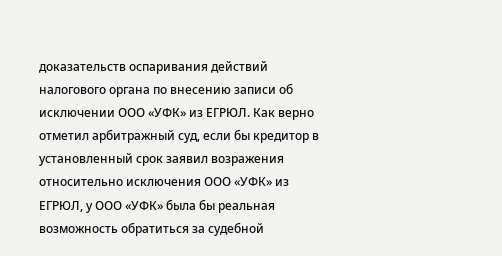доказательств оспаривания действий налогового органа по внесению записи об исключении ООО «УФК» из ЕГРЮЛ. Как верно отметил арбитражный суд, если бы кредитор в установленный срок заявил возражения относительно исключения ООО «УФК» из ЕГРЮЛ, у ООО «УФК» была бы реальная возможность обратиться за судебной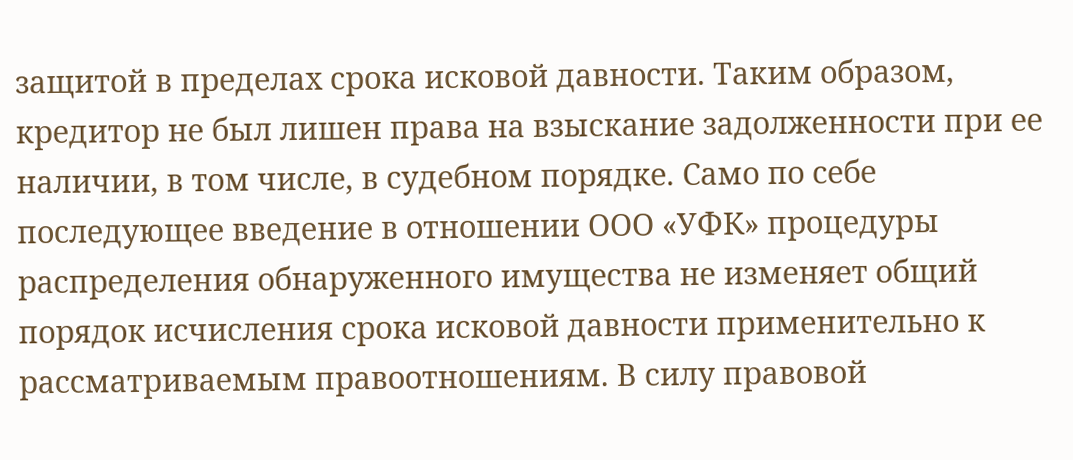защитой в пределах срока исковой давности. Таким образом, кредитор не был лишен права на взыскание задолженности при ее наличии, в том числе, в судебном порядке. Само по себе последующее введение в отношении ООО «УФК» процедуры распределения обнаруженного имущества не изменяет общий порядок исчисления срока исковой давности применительно к рассматриваемым правоотношениям. В силу правовой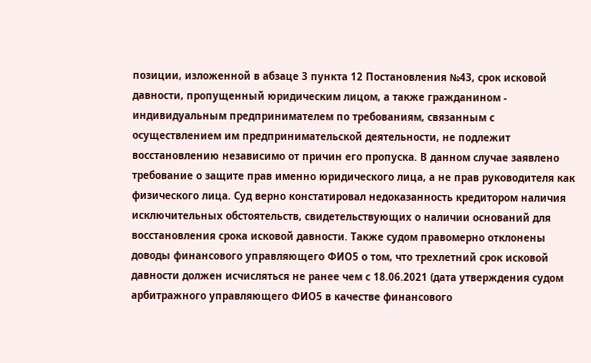позиции, изложенной в абзаце 3 пункта 12 Постановления №43, срок исковой давности, пропущенный юридическим лицом, а также гражданином - индивидуальным предпринимателем по требованиям, связанным с осуществлением им предпринимательской деятельности, не подлежит восстановлению независимо от причин его пропуска. В данном случае заявлено требование о защите прав именно юридического лица, а не прав руководителя как физического лица. Суд верно констатировал недоказанность кредитором наличия исключительных обстоятельств, свидетельствующих о наличии оснований для восстановления срока исковой давности. Также судом правомерно отклонены доводы финансового управляющего ФИО5 о том, что трехлетний срок исковой давности должен исчисляться не ранее чем с 18.06.2021 (дата утверждения судом арбитражного управляющего ФИО5 в качестве финансового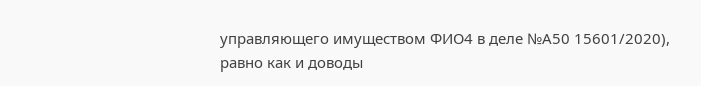управляющего имуществом ФИО4 в деле №А50 15601/2020), равно как и доводы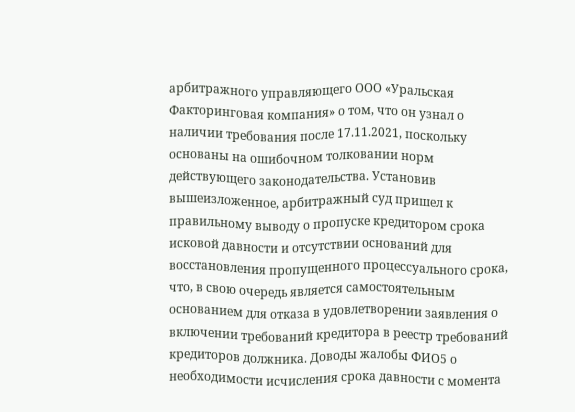арбитражного управляющего ООО «Уральская Факторинговая компания» о том, что он узнал о наличии требования после 17.11.2021, поскольку основаны на ошибочном толковании норм действующего законодательства. Установив вышеизложенное, арбитражный суд пришел к правильному выводу о пропуске кредитором срока исковой давности и отсутствии оснований для восстановления пропущенного процессуального срока, что, в свою очередь является самостоятельным основанием для отказа в удовлетворении заявления о включении требований кредитора в реестр требований кредиторов должника. Доводы жалобы ФИО5 о необходимости исчисления срока давности с момента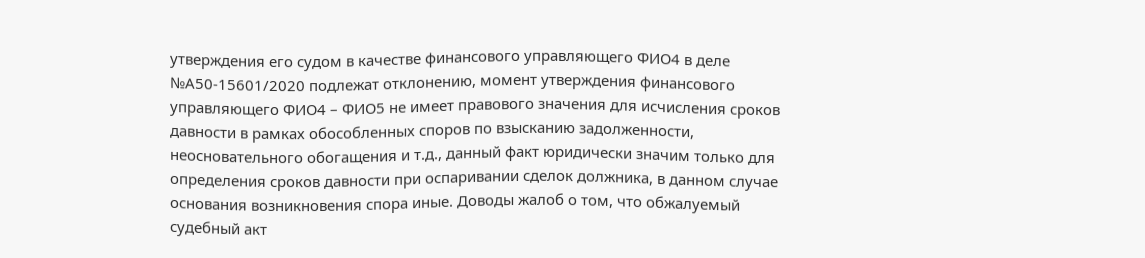утверждения его судом в качестве финансового управляющего ФИО4 в деле №А50-15601/2020 подлежат отклонению, момент утверждения финансового управляющего ФИО4 – ФИО5 не имеет правового значения для исчисления сроков давности в рамках обособленных споров по взысканию задолженности, неосновательного обогащения и т.д., данный факт юридически значим только для определения сроков давности при оспаривании сделок должника, в данном случае основания возникновения спора иные. Доводы жалоб о том, что обжалуемый судебный акт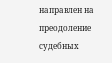направлен на преодоление судебных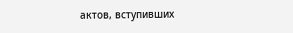актов, вступивших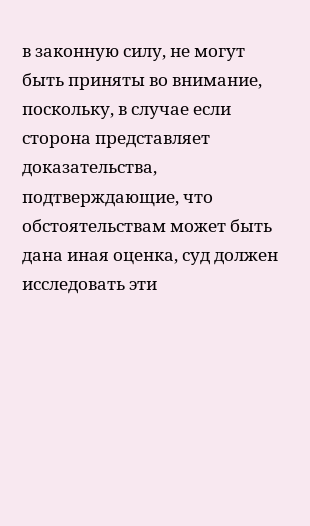в законную силу, не могут быть приняты во внимание, поскольку, в случае если сторона представляет доказательства, подтверждающие, что обстоятельствам может быть дана иная оценка, суд должен исследовать эти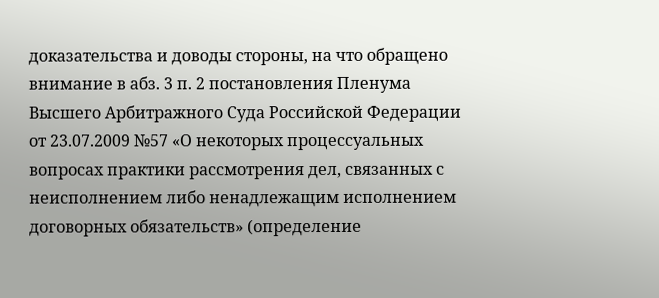доказательства и доводы стороны, на что обращено внимание в абз. 3 п. 2 постановления Пленума Высшего Арбитражного Суда Российской Федерации от 23.07.2009 №57 «О некоторых процессуальных вопросах практики рассмотрения дел, связанных с неисполнением либо ненадлежащим исполнением договорных обязательств» (определение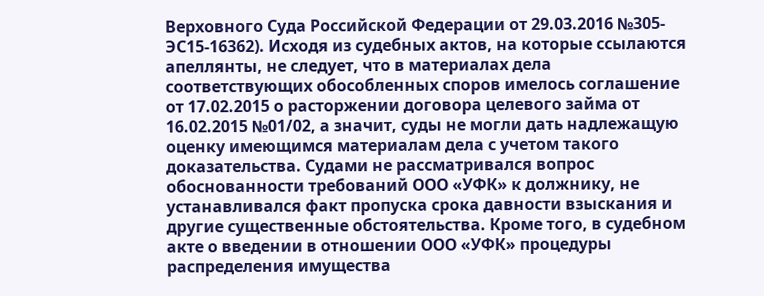Верховного Суда Российской Федерации от 29.03.2016 №305-ЭС15-16362). Исходя из судебных актов, на которые ссылаются апеллянты, не следует, что в материалах дела соответствующих обособленных споров имелось соглашение от 17.02.2015 о расторжении договора целевого займа от 16.02.2015 №01/02, а значит, суды не могли дать надлежащую оценку имеющимся материалам дела с учетом такого доказательства. Судами не рассматривался вопрос обоснованности требований ООО «УФК» к должнику, не устанавливался факт пропуска срока давности взыскания и другие существенные обстоятельства. Кроме того, в судебном акте о введении в отношении ООО «УФК» процедуры распределения имущества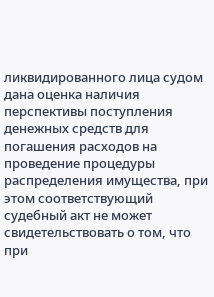ликвидированного лица судом дана оценка наличия перспективы поступления денежных средств для погашения расходов на проведение процедуры распределения имущества, при этом соответствующий судебный акт не может свидетельствовать о том, что при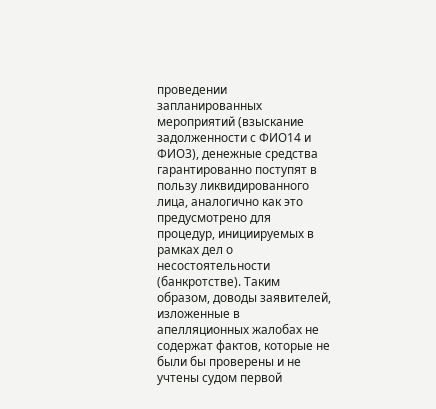проведении запланированных мероприятий (взыскание задолженности с ФИО14 и ФИО3), денежные средства гарантированно поступят в пользу ликвидированного лица, аналогично как это предусмотрено для процедур, инициируемых в рамках дел о несостоятельности (банкротстве). Таким образом, доводы заявителей, изложенные в апелляционных жалобах не содержат фактов, которые не были бы проверены и не учтены судом первой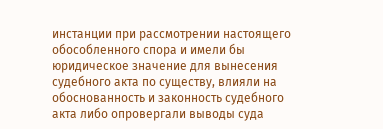инстанции при рассмотрении настоящего обособленного спора и имели бы юридическое значение для вынесения судебного акта по существу, влияли на обоснованность и законность судебного акта либо опровергали выводы суда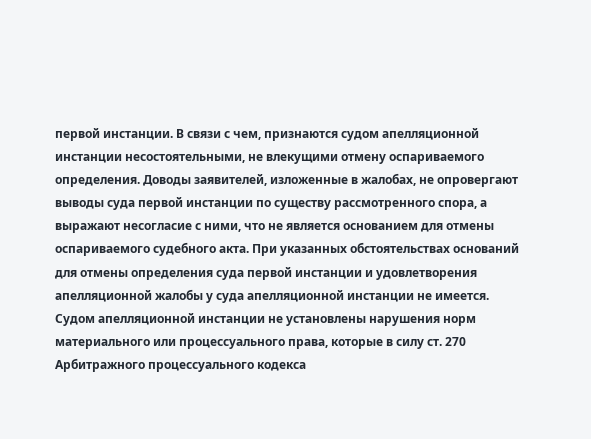первой инстанции. В связи с чем, признаются судом апелляционной инстанции несостоятельными, не влекущими отмену оспариваемого определения. Доводы заявителей, изложенные в жалобах, не опровергают выводы суда первой инстанции по существу рассмотренного спора, а выражают несогласие с ними, что не является основанием для отмены оспариваемого судебного акта. При указанных обстоятельствах оснований для отмены определения суда первой инстанции и удовлетворения апелляционной жалобы у суда апелляционной инстанции не имеется. Судом апелляционной инстанции не установлены нарушения норм материального или процессуального права, которые в силу ст. 270 Арбитражного процессуального кодекса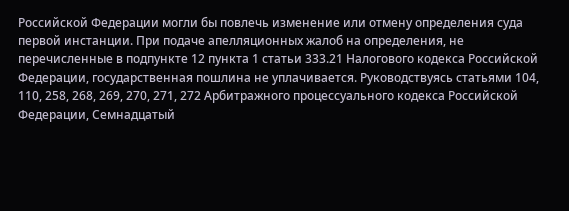Российской Федерации могли бы повлечь изменение или отмену определения суда первой инстанции. При подаче апелляционных жалоб на определения, не перечисленные в подпункте 12 пункта 1 статьи 333.21 Налогового кодекса Российской Федерации, государственная пошлина не уплачивается. Руководствуясь статьями 104, 110, 258, 268, 269, 270, 271, 272 Арбитражного процессуального кодекса Российской Федерации, Семнадцатый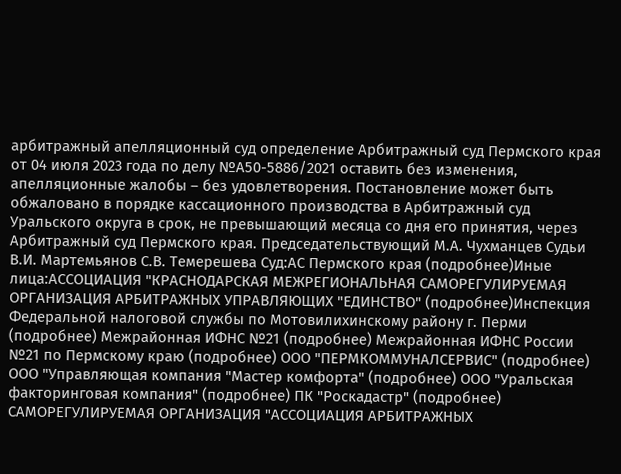арбитражный апелляционный суд определение Арбитражный суд Пермского края от 04 июля 2023 года по делу №А50-5886/2021 оставить без изменения, апелляционные жалобы – без удовлетворения. Постановление может быть обжаловано в порядке кассационного производства в Арбитражный суд Уральского округа в срок, не превышающий месяца со дня его принятия, через Арбитражный суд Пермского края. Председательствующий М.А. Чухманцев Судьи В.И. Мартемьянов С.В. Темерешева Суд:АС Пермского края (подробнее)Иные лица:АССОЦИАЦИЯ "КРАСНОДАРСКАЯ МЕЖРЕГИОНАЛЬНАЯ САМОРЕГУЛИРУЕМАЯ ОРГАНИЗАЦИЯ АРБИТРАЖНЫХ УПРАВЛЯЮЩИХ "ЕДИНСТВО" (подробнее)Инспекция Федеральной налоговой службы по Мотовилихинскому району г. Перми (подробнее) Межрайонная ИФНС №21 (подробнее) Межрайонная ИФНС России №21 по Пермскому краю (подробнее) ООО "ПЕРМКОММУНАЛСЕРВИС" (подробнее) ООО "Управляющая компания "Мастер комфорта" (подробнее) ООО "Уральская факторинговая компания" (подробнее) ПК "Роскадастр" (подробнее) САМОРЕГУЛИРУЕМАЯ ОРГАНИЗАЦИЯ "АССОЦИАЦИЯ АРБИТРАЖНЫХ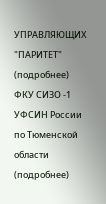УПРАВЛЯЮЩИХ "ПАРИТЕТ" (подробнее) ФКУ СИЗО -1 УФСИН России по Тюменской области (подробнее)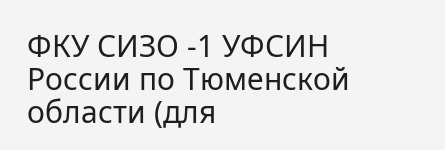ФКУ СИЗО -1 УФСИН России по Тюменской области (для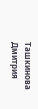Ташкинова Дмитрия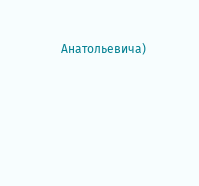Анатольевича)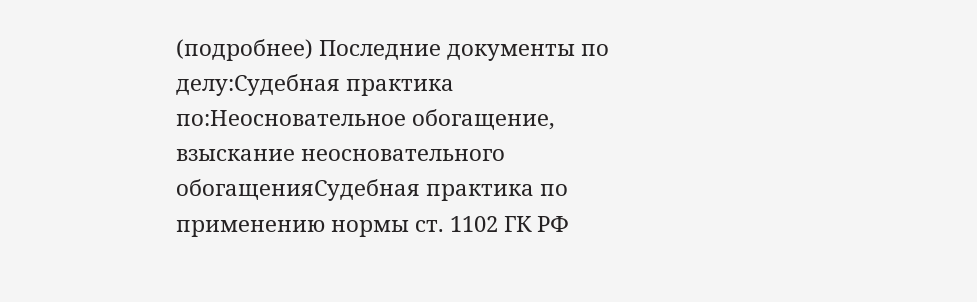(подробнее) Последние документы по делу:Судебная практика по:Неосновательное обогащение, взыскание неосновательного обогащенияСудебная практика по применению нормы ст. 1102 ГК РФ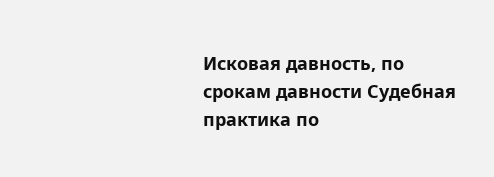Исковая давность, по срокам давности Судебная практика по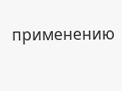применению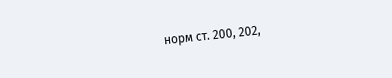норм ст. 200, 202,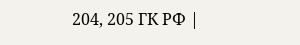204, 205 ГК РФ |